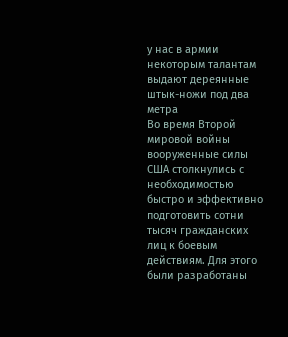у нас в армии некоторым талантам выдают дереянные штык-ножи под два метра
Во время Второй мировой войны вооруженные силы США столкнулись с необходимостью быстро и эффективно подготовить сотни тысяч гражданских лиц к боевым действиям. Для этого были разработаны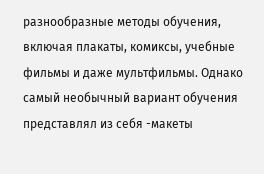разнообразные методы обучения, включая плакаты, комиксы, учебные фильмы и даже мультфильмы. Однако самый необычный вариант обучения представлял из себя -макеты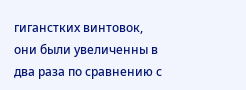гиганстких винтовок, они были увеличенны в два раза по сравнению с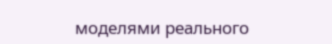моделями реального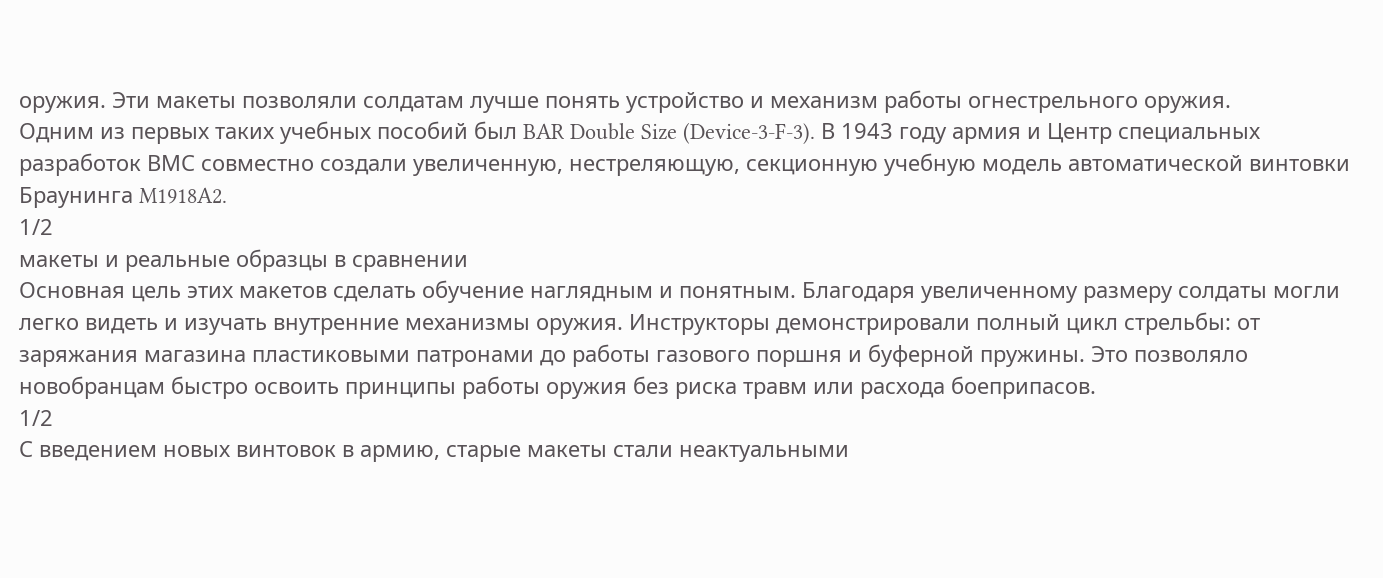оружия. Эти макеты позволяли солдатам лучше понять устройство и механизм работы огнестрельного оружия.
Одним из первых таких учебных пособий был BAR Double Size (Device-3-F-3). В 1943 году армия и Центр специальных разработок ВМС совместно создали увеличенную, нестреляющую, секционную учебную модель автоматической винтовки Браунинга M1918A2.
1/2
макеты и реальные образцы в сравнении
Основная цель этих макетов сделать обучение наглядным и понятным. Благодаря увеличенному размеру солдаты могли легко видеть и изучать внутренние механизмы оружия. Инструкторы демонстрировали полный цикл стрельбы: от заряжания магазина пластиковыми патронами до работы газового поршня и буферной пружины. Это позволяло новобранцам быстро освоить принципы работы оружия без риска травм или расхода боеприпасов.
1/2
С введением новых винтовок в армию, старые макеты стали неактуальными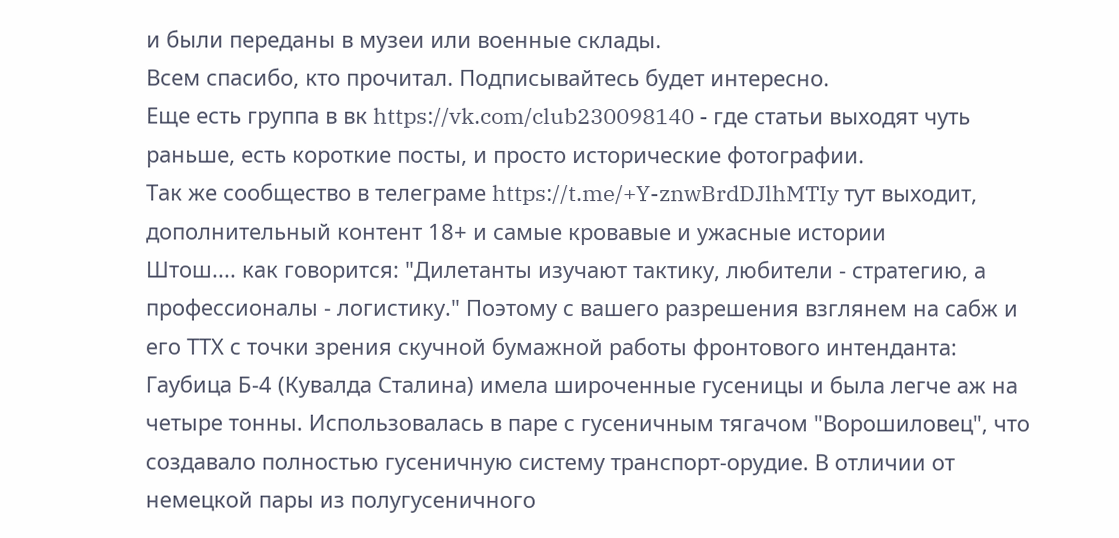и были переданы в музеи или военные склады.
Всем спасибо, кто прочитал. Подписывайтесь будет интересно.
Еще есть группа в вк https://vk.com/club230098140 - где статьи выходят чуть раньше, есть короткие посты, и просто исторические фотографии.
Так же сообщество в телеграме https://t.me/+Y-znwBrdDJlhMTIy тут выходит, дополнительный контент 18+ и самые кровавые и ужасные истории
Штош.... как говорится: "Дилетанты изучают тактику, любители - стратегию, а профессионалы - логистику." Поэтому с вашего разрешения взглянем на сабж и его ТТХ с точки зрения скучной бумажной работы фронтового интенданта:
Гаубица Б-4 (Кувалда Сталина) имела широченные гусеницы и была легче аж на четыре тонны. Использовалась в паре с гусеничным тягачом "Ворошиловец", что создавало полностью гусеничную систему транспорт-орудие. В отличии от немецкой пары из полугусеничного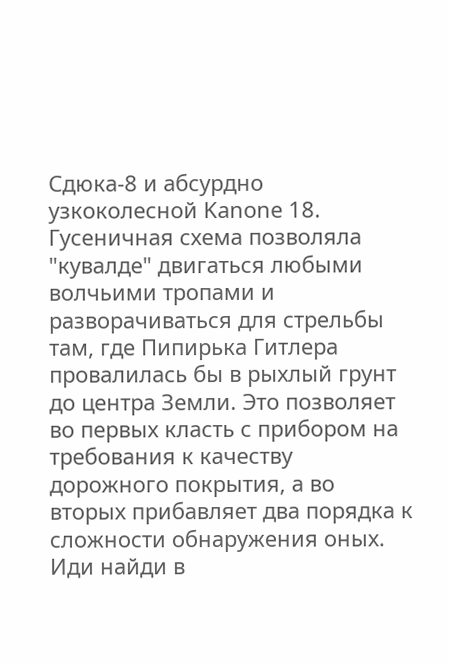Сдюка-8 и абсурдно узкоколесной Kanone 18.
Гусеничная схема позволяла "кувалде" двигаться любыми волчьими тропами и разворачиваться для стрельбы там, где Пипирька Гитлера провалилась бы в рыхлый грунт до центра Земли. Это позволяет во первых класть с прибором на требования к качеству дорожного покрытия, а во вторых прибавляет два порядка к сложности обнаружения оных. Иди найди в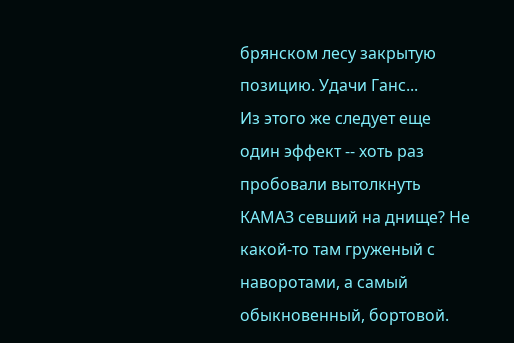брянском лесу закрытую позицию. Удачи Ганс...
Из этого же следует еще один эффект -- хоть раз пробовали вытолкнуть КАМАЗ севший на днище? Не какой-то там груженый с наворотами, а самый обыкновенный, бортовой.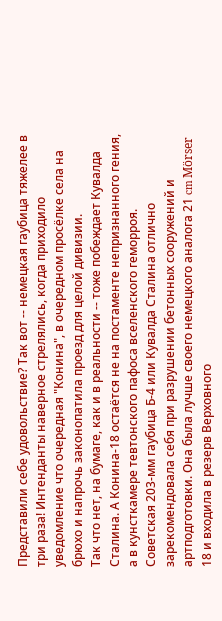Представили себе удовольствие? Так вот -- немецкая гаубица тяжелее в три раза! Интенданты наверное стрелялись, когда приходило уведомление что очередная "Конина", в очередном просёлке села на брюхо и напрочь законопатила проезд для целой дивизии.
Так что нет, на бумаге, как и в реальности -- тоже побеждает Кувалда Сталина. А Конина-18 остаётся не на постаменте непризнанного гения, а в кунсткамере тевтонского пафоса вселенского геморроя.
Советская 203-мм гаубица Б-4 или Кувалда Сталина отлично зарекомендовала себя при разрушении бетонных сооружений и артподготовки. Она была лучше своего немецкого аналога 21 cm Mörser 18 и входила в резерв Верховного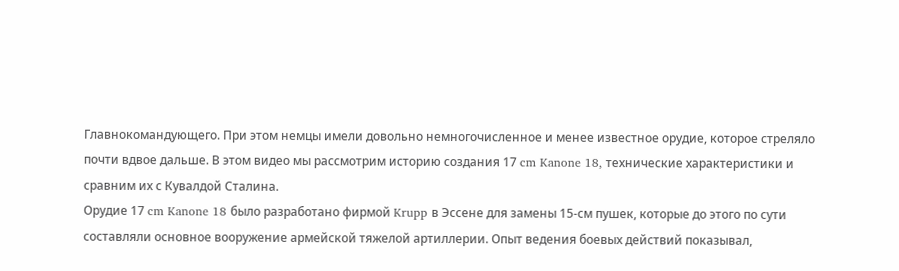Главнокомандующего. При этом немцы имели довольно немногочисленное и менее известное орудие, которое стреляло почти вдвое дальше. В этом видео мы рассмотрим историю создания 17 cm Kanone 18, технические характеристики и сравним их с Кувалдой Сталина.
Орудие 17 cm Kanone 18 было разработано фирмой Krupp в Эссене для замены 15-см пушек, которые до этого по сути составляли основное вооружение армейской тяжелой артиллерии. Опыт ведения боевых действий показывал,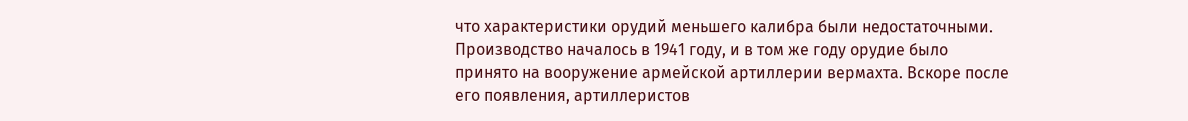что характеристики орудий меньшего калибра были недостаточными. Производство началось в 1941 году, и в том же году орудие было принято на вооружение армейской артиллерии вермахта. Вскоре после его появления, артиллеристов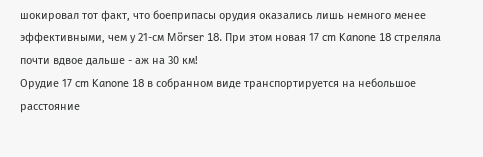шокировал тот факт, что боеприпасы орудия оказались лишь немного менее эффективными, чем у 21-см Mörser 18. При этом новая 17 cm Kanone 18 стреляла почти вдвое дальше - аж на 30 км!
Орудие 17 cm Kanone 18 в собранном виде транспортируется на небольшое расстояние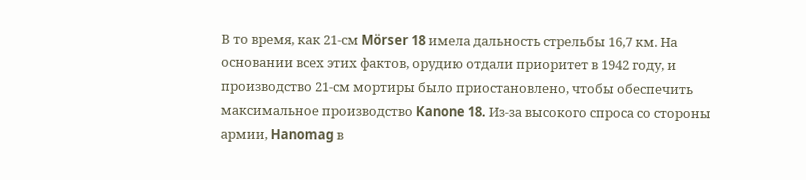В то время, как 21-см Mörser 18 имела дальность стрельбы 16,7 км. На основании всех этих фактов, орудию отдали приоритет в 1942 году, и производство 21-см мортиры было приостановлено, чтобы обеспечить максимальное производство Kanone 18. Из-за высокого спроса со стороны армии, Hanomag в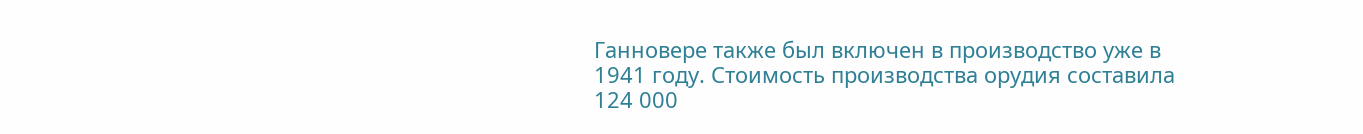Ганновере также был включен в производство уже в 1941 году. Стоимость производства орудия составила 124 000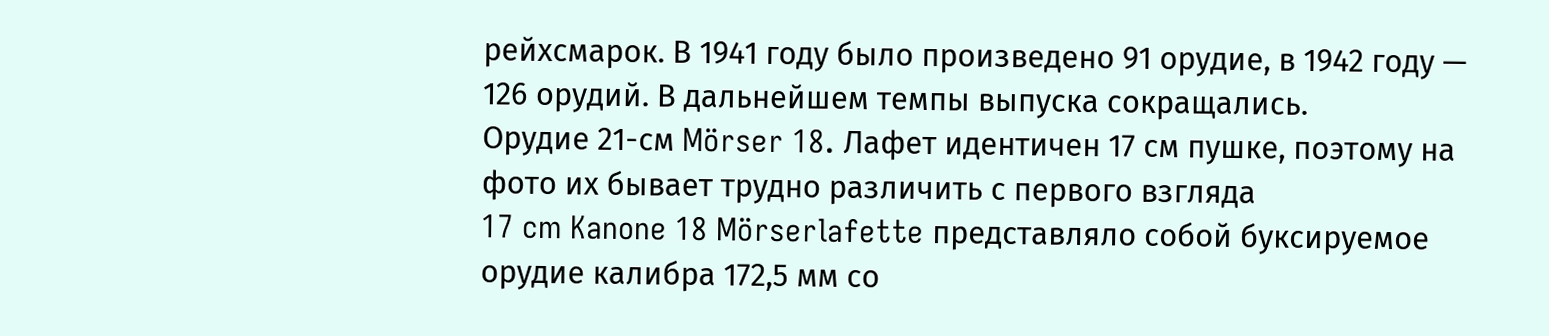рейхсмарок. В 1941 году было произведено 91 орудие, в 1942 году — 126 орудий. В дальнейшем темпы выпуска сокращались.
Орудие 21-см Mörser 18. Лафет идентичен 17 см пушке, поэтому на фото их бывает трудно различить с первого взгляда
17 cm Kanone 18 Mörserlafette представляло собой буксируемое орудие калибра 172,5 мм со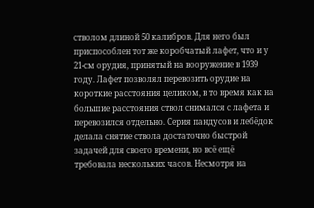стволом длиной 50 калибров. Для него был приспособлен тот же коробчатый лафет, что и у 21-см орудия, принятый на вооружение в 1939 году. Лафет позволял перевозить орудие на короткие расстояния целиком, в то время как на большие расстояния ствол снимался с лафета и перевозился отдельно. Серия пандусов и лебёдок делала снятие ствола достаточно быстрой задачей для своего времени, но всё ещё требовала нескольких часов. Несмотря на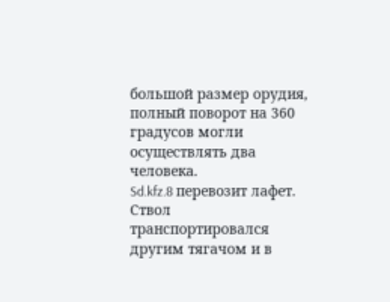большой размер орудия, полный поворот на 360 градусов могли осуществлять два человека.
Sd.kfz.8 перевозит лафет. Ствол транспортировался другим тягачом и в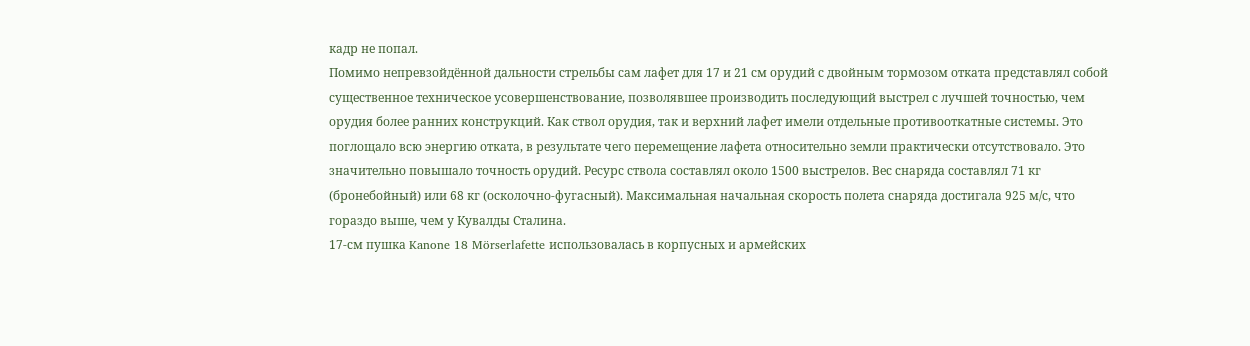кадр не попал.
Помимо непревзойдённой дальности стрельбы сам лафет для 17 и 21 см орудий с двойным тормозом отката представлял собой существенное техническое усовершенствование, позволявшее производить последующий выстрел с лучшей точностью, чем орудия более ранних конструкций. Как ствол орудия, так и верхний лафет имели отдельные противооткатные системы. Это поглощало всю энергию отката, в результате чего перемещение лафета относительно земли практически отсутствовало. Это значительно повышало точность орудий. Ресурс ствола составлял около 1500 выстрелов. Вес снаряда составлял 71 кг (бронебойный) или 68 кг (осколочно-фугасный). Максимальная начальная скорость полета снаряда достигала 925 м/с, что гораздо выше, чем у Кувалды Сталина.
17-см пушка Kanone 18 Mörserlafette использовалась в корпусных и армейских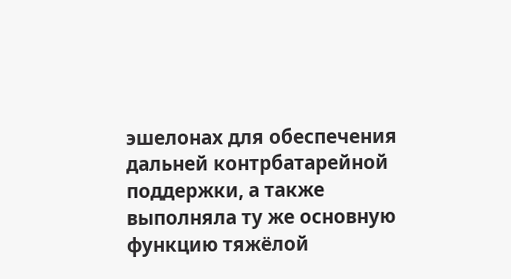эшелонах для обеспечения дальней контрбатарейной поддержки, а также выполняла ту же основную функцию тяжёлой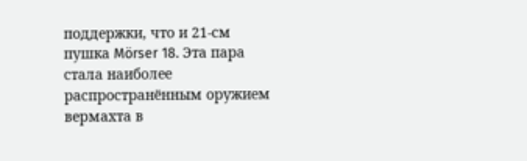поддержки, что и 21-см пушка Mörser 18. Эта пара стала наиболее распространённым оружием вермахта в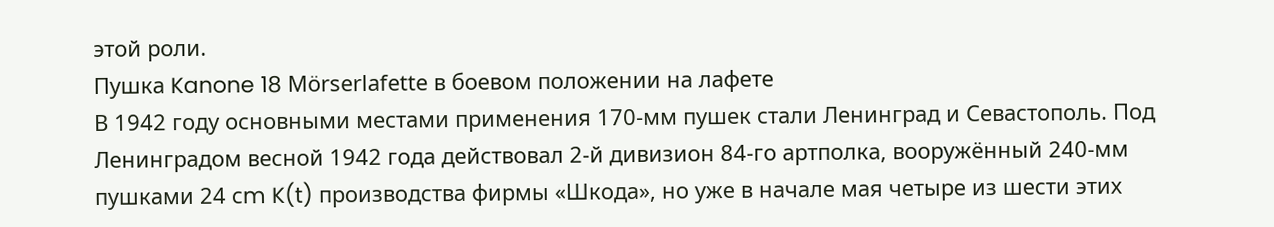этой роли.
Пушка Kanone 18 Mörserlafette в боевом положении на лафете
В 1942 году основными местами применения 170-мм пушек стали Ленинград и Севастополь. Под Ленинградом весной 1942 года действовал 2-й дивизион 84-го артполка, вооружённый 240-мм пушками 24 сm K(t) производства фирмы «Шкода», но уже в начале мая четыре из шести этих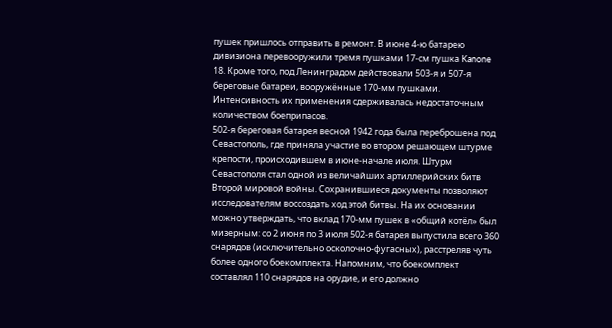пушек пришлось отправить в ремонт. В июне 4-ю батарею дивизиона перевооружили тремя пушками 17-см пушка Kanone 18. Кроме того, под Ленинградом действовали 503-я и 507-я береговые батареи, вооружённые 170-мм пушками. Интенсивность их применения сдерживалась недостаточным количеством боеприпасов.
502-я береговая батарея весной 1942 года была переброшена под Севастополь, где приняла участие во втором решающем штурме крепости, происходившем в июне-начале июля. Штурм Севастополя стал одной из величайших артиллерийских битв Второй мировой войны. Сохранившиеся документы позволяют исследователям воссоздать ход этой битвы. На их основании можно утверждать, что вклад 170-мм пушек в «общий котёл» был мизерным: со 2 июня по 3 июля 502-я батарея выпустила всего 360 снарядов (исключительно осколочно-фугасных), расстреляв чуть более одного боекомплекта. Напомним, что боекомплект составлял 110 снарядов на орудие, и его должно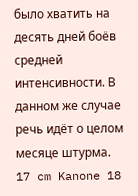было хватить на десять дней боёв средней интенсивности. В данном же случае речь идёт о целом месяце штурма.
17 cm Kanone 18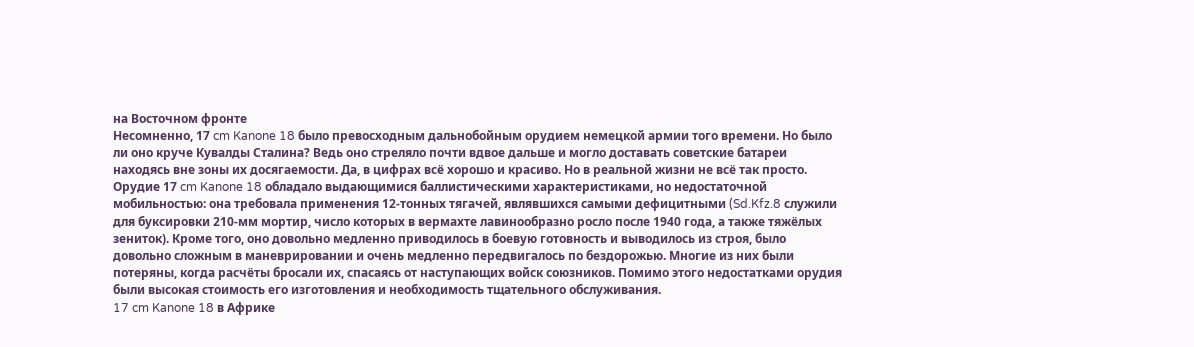на Восточном фронте
Несомненно, 17 cm Kanone 18 было превосходным дальнобойным орудием немецкой армии того времени. Но было ли оно круче Кувалды Сталина? Ведь оно стреляло почти вдвое дальше и могло доставать советские батареи находясь вне зоны их досягаемости. Да, в цифрах всё хорошо и красиво. Но в реальной жизни не всё так просто. Орудие 17 cm Kanone 18 обладало выдающимися баллистическими характеристиками, но недостаточной мобильностью: она требовала применения 12-тонных тягачей, являвшихся самыми дефицитными (Sd.Kfz.8 служили для буксировки 210-мм мортир, число которых в вермахте лавинообразно росло после 1940 года, а также тяжёлых зениток). Кроме того, оно довольно медленно приводилось в боевую готовность и выводилось из строя, было довольно сложным в маневрировании и очень медленно передвигалось по бездорожью. Многие из них были потеряны, когда расчёты бросали их, спасаясь от наступающих войск союзников. Помимо этого недостатками орудия были высокая стоимость его изготовления и необходимость тщательного обслуживания.
17 cm Kanone 18 в Африке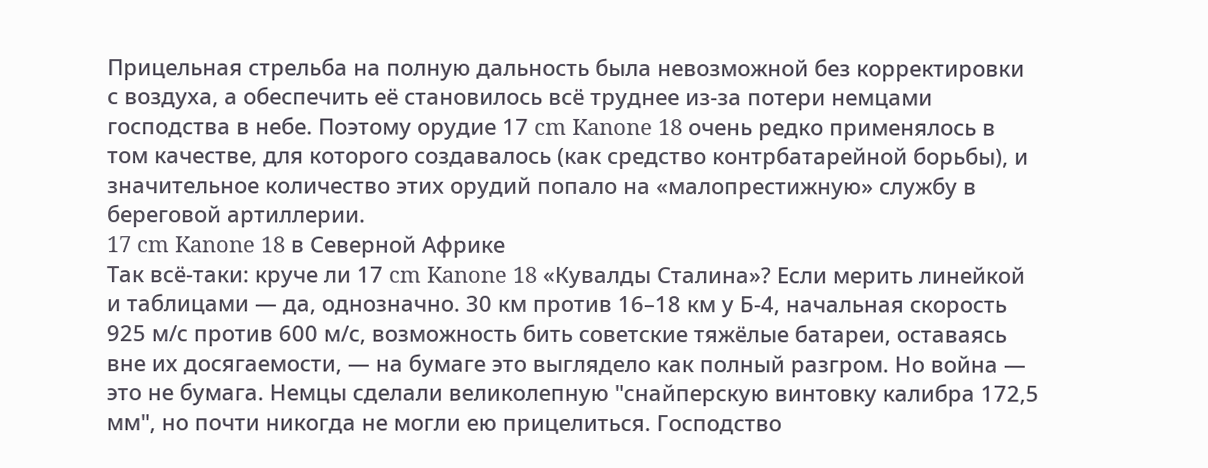Прицельная стрельба на полную дальность была невозможной без корректировки с воздуха, а обеспечить её становилось всё труднее из-за потери немцами господства в небе. Поэтому орудие 17 cm Kanone 18 очень редко применялось в том качестве, для которого создавалось (как средство контрбатарейной борьбы), и значительное количество этих орудий попало на «малопрестижную» службу в береговой артиллерии.
17 cm Kanone 18 в Северной Африке
Так всё-таки: круче ли 17 cm Kanone 18 «Кувалды Сталина»? Если мерить линейкой и таблицами — да, однозначно. 30 км против 16–18 км у Б-4, начальная скорость 925 м/с против 600 м/с, возможность бить советские тяжёлые батареи, оставаясь вне их досягаемости, — на бумаге это выглядело как полный разгром. Но война — это не бумага. Немцы сделали великолепную "снайперскую винтовку калибра 172,5 мм", но почти никогда не могли ею прицелиться. Господство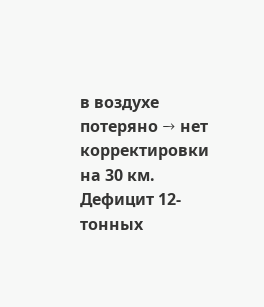в воздухе потеряно → нет корректировки на 30 км. Дефицит 12-тонных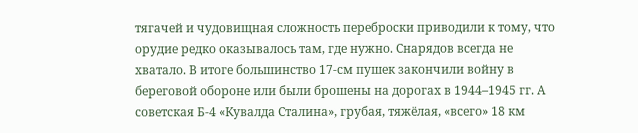тягачей и чудовищная сложность переброски приводили к тому, что орудие редко оказывалось там, где нужно. Снарядов всегда не хватало. В итоге большинство 17-см пушек закончили войну в береговой обороне или были брошены на дорогах в 1944–1945 гг. А советская Б-4 «Кувалда Сталина», грубая, тяжёлая, «всего» 18 км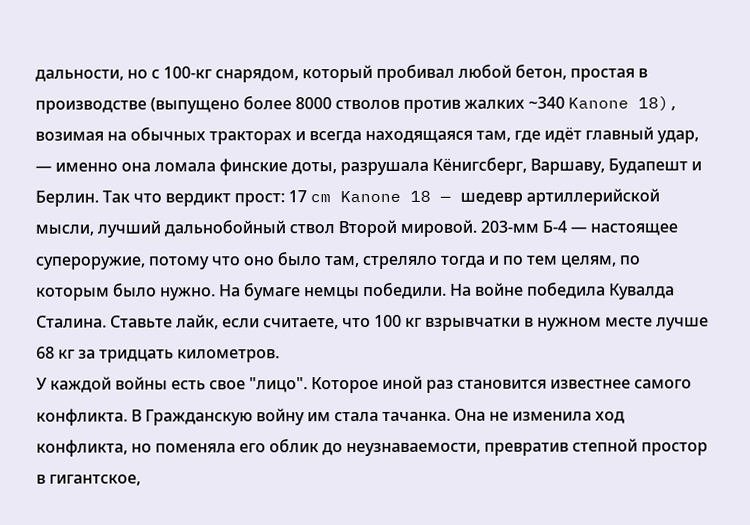дальности, но с 100-кг снарядом, который пробивал любой бетон, простая в производстве (выпущено более 8000 стволов против жалких ~340 Kanone 18), возимая на обычных тракторах и всегда находящаяся там, где идёт главный удар, — именно она ломала финские доты, разрушала Кёнигсберг, Варшаву, Будапешт и Берлин. Так что вердикт прост: 17 cm Kanone 18 — шедевр артиллерийской мысли, лучший дальнобойный ствол Второй мировой. 203-мм Б-4 — настоящее супероружие, потому что оно было там, стреляло тогда и по тем целям, по которым было нужно. На бумаге немцы победили. На войне победила Кувалда Сталина. Ставьте лайк, если считаете, что 100 кг взрывчатки в нужном месте лучше 68 кг за тридцать километров.
У каждой войны есть свое "лицо". Которое иной раз становится известнее самого конфликта. В Гражданскую войну им стала тачанка. Она не изменила ход конфликта, но поменяла его облик до неузнаваемости, превратив степной простор в гигантское,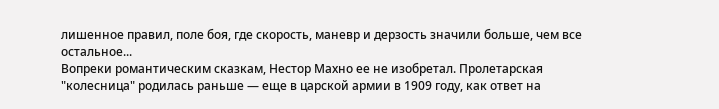лишенное правил, поле боя, где скорость, маневр и дерзость значили больше, чем все остальное...
Вопреки романтическим сказкам, Нестор Махно ее не изобретал. Пролетарская "колесница" родилась раньше — еще в царской армии в 1909 году, как ответ на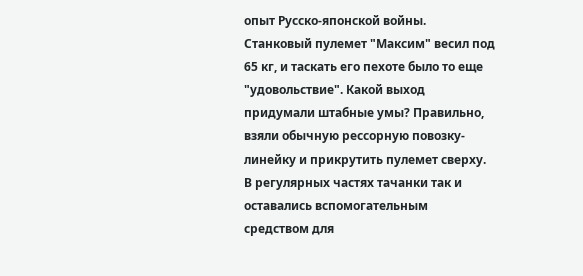опыт Русско-японской войны. Станковый пулемет "Максим" весил под 65 кг, и таскать его пехоте было то еще "удовольствие". Какой выход придумали штабные умы? Правильно, взяли обычную рессорную повозку-линейку и прикрутить пулемет сверху. В регулярных частях тачанки так и оставались вспомогательным средством для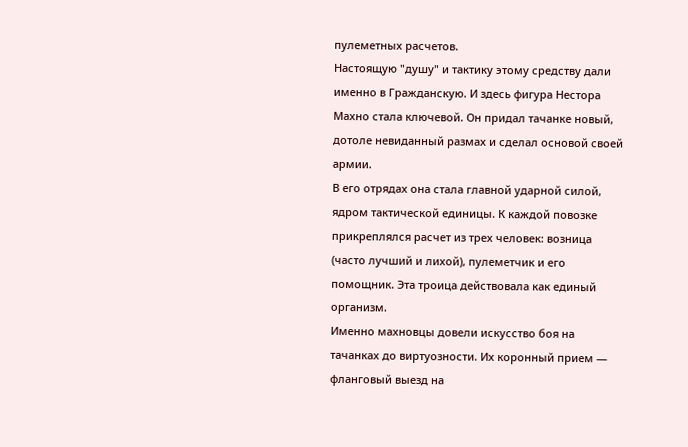пулеметных расчетов.
Настоящую "душу" и тактику этому средству дали именно в Гражданскую. И здесь фигура Нестора Махно стала ключевой. Он придал тачанке новый, дотоле невиданный размах и сделал основой своей армии.
В его отрядах она стала главной ударной силой, ядром тактической единицы. К каждой повозке прикреплялся расчет из трех человек: возница (часто лучший и лихой), пулеметчик и его помощник. Эта троица действовала как единый организм.
Именно махновцы довели искусство боя на тачанках до виртуозности. Их коронный прием — фланговый выезд на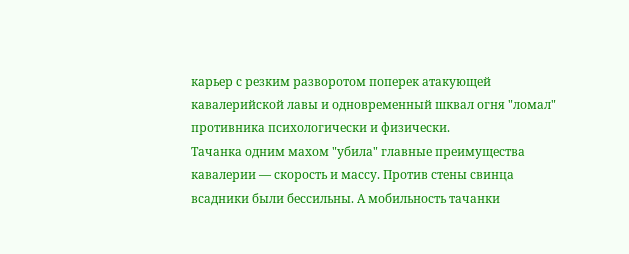карьер с резким разворотом поперек атакующей кавалерийской лавы и одновременный шквал огня "ломал" противника психологически и физически.
Тачанка одним махом "убила" главные преимущества кавалерии — скорость и массу. Против стены свинца всадники были бессильны. А мобильность тачанки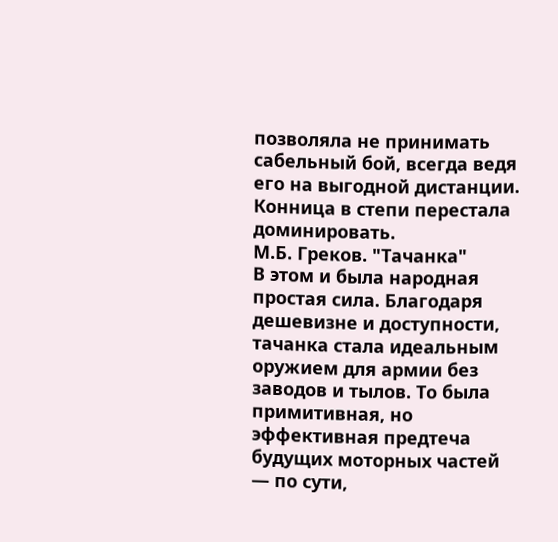позволяла не принимать сабельный бой, всегда ведя его на выгодной дистанции. Конница в степи перестала доминировать.
М.Б. Греков. "Тачанка"
В этом и была народная простая сила. Благодаря дешевизне и доступности, тачанка стала идеальным оружием для армии без заводов и тылов. То была примитивная, но эффективная предтеча будущих моторных частей — по сути,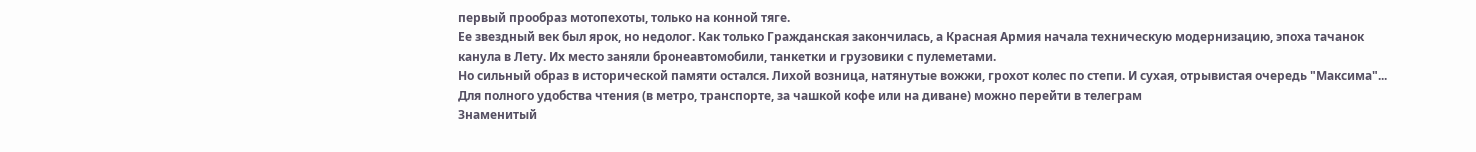первый прообраз мотопехоты, только на конной тяге.
Ее звездный век был ярок, но недолог. Как только Гражданская закончилась, а Красная Армия начала техническую модернизацию, эпоха тачанок канула в Лету. Их место заняли бронеавтомобили, танкетки и грузовики с пулеметами.
Но сильный образ в исторической памяти остался. Лихой возница, натянутые вожжи, грохот колес по степи. И сухая, отрывистая очередь "Максима"...
Для полного удобства чтения (в метро, транспорте, за чашкой кофе или на диване) можно перейти в телеграм
Знаменитый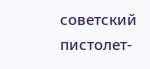советский пистолет-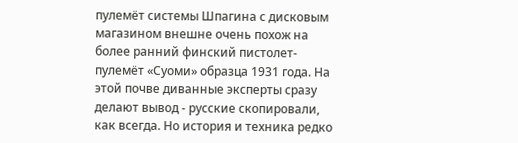пулемёт системы Шпагина с дисковым магазином внешне очень похож на более ранний финский пистолет-пулемёт «Суоми» образца 1931 года. На этой почве диванные эксперты сразу делают вывод - русские скопировали, как всегда. Но история и техника редко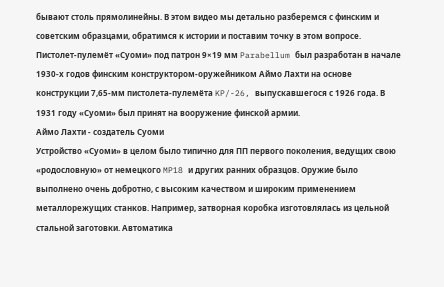бывают столь прямолинейны. В этом видео мы детально разберемся с финским и советским образцами, обратимся к истории и поставим точку в этом вопросе.
Пистолет-пулемёт «Суоми» под патрон 9×19 мм Parabellum был разработан в начале 1930-х годов финским конструктором-оружейником Аймо Лахти на основе конструкции 7,65-мм пистолета-пулемёта KP/-26, выпускавшегося с 1926 года. В 1931 году «Суоми» был принят на вооружение финской армии.
Аймо Лахти - создатель Суоми
Устройство «Суоми» в целом было типично для ПП первого поколения, ведущих свою «родословную» от немецкого MP18 и других ранних образцов. Оружие было выполнено очень добротно, с высоким качеством и широким применением металлорежущих станков. Например, затворная коробка изготовлялась из цельной стальной заготовки. Автоматика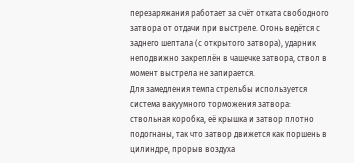перезаряжания работает за счёт отката свободного затвора от отдачи при выстреле. Огонь ведётся с заднего шептала (с открытого затвора), ударник неподвижно закреплён в чашечке затвора, ствол в момент выстрела не запирается.
Для замедления темпа стрельбы используется система вакуумного торможения затвора: ствольная коробка, её крышка и затвор плотно подогнаны, так что затвор движется как поршень в цилиндре, прорыв воздуха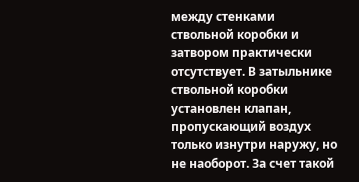между стенками ствольной коробки и затвором практически отсутствует. В затыльнике ствольной коробки установлен клапан, пропускающий воздух только изнутри наружу, но не наоборот. За счет такой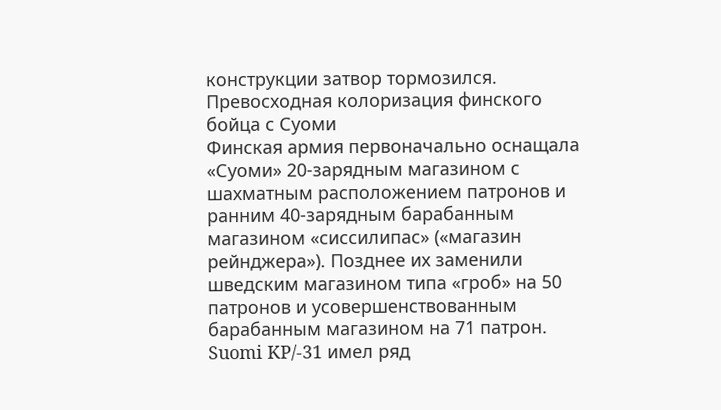конструкции затвор тормозился.
Превосходная колоризация финского бойца с Суоми
Финская армия первоначально оснащала «Суоми» 20-зарядным магазином с шахматным расположением патронов и ранним 40-зарядным барабанным магазином «сиссилипас» («магазин рейнджера»). Позднее их заменили шведским магазином типа «гроб» на 50 патронов и усовершенствованным барабанным магазином на 71 патрон. Suomi KP/-31 имел ряд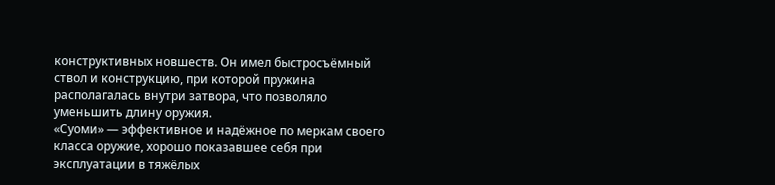конструктивных новшеств. Он имел быстросъёмный ствол и конструкцию, при которой пружина располагалась внутри затвора, что позволяло уменьшить длину оружия.
«Суоми» — эффективное и надёжное по меркам своего класса оружие, хорошо показавшее себя при эксплуатации в тяжёлых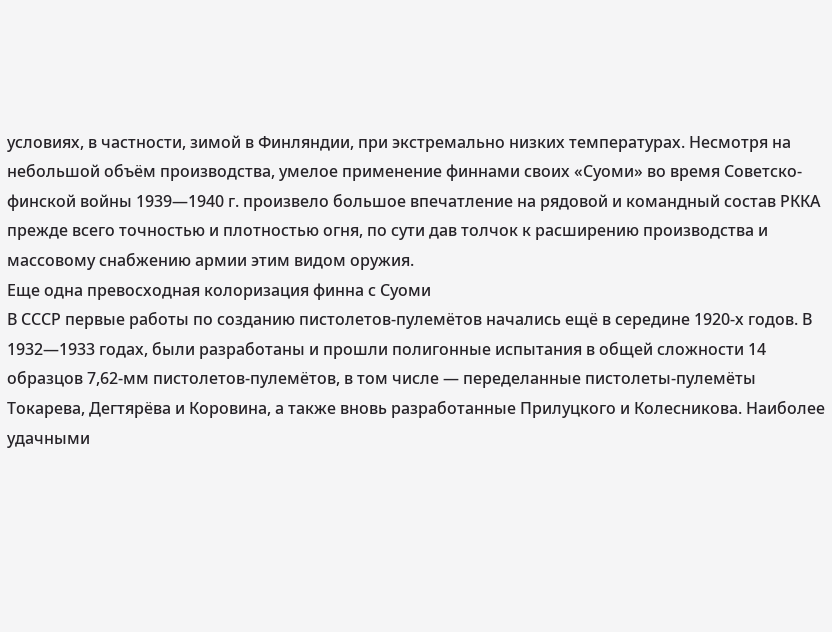условиях, в частности, зимой в Финляндии, при экстремально низких температурах. Несмотря на небольшой объём производства, умелое применение финнами своих «Суоми» во время Советско-финской войны 1939—1940 г. произвело большое впечатление на рядовой и командный состав РККА прежде всего точностью и плотностью огня, по сути дав толчок к расширению производства и массовому снабжению армии этим видом оружия.
Еще одна превосходная колоризация финна с Суоми
В СССР первые работы по созданию пистолетов-пулемётов начались ещё в середине 1920-х годов. В 1932—1933 годах, были разработаны и прошли полигонные испытания в общей сложности 14 образцов 7,62-мм пистолетов-пулемётов, в том числе — переделанные пистолеты-пулемёты Токарева, Дегтярёва и Коровина, а также вновь разработанные Прилуцкого и Колесникова. Наиболее удачными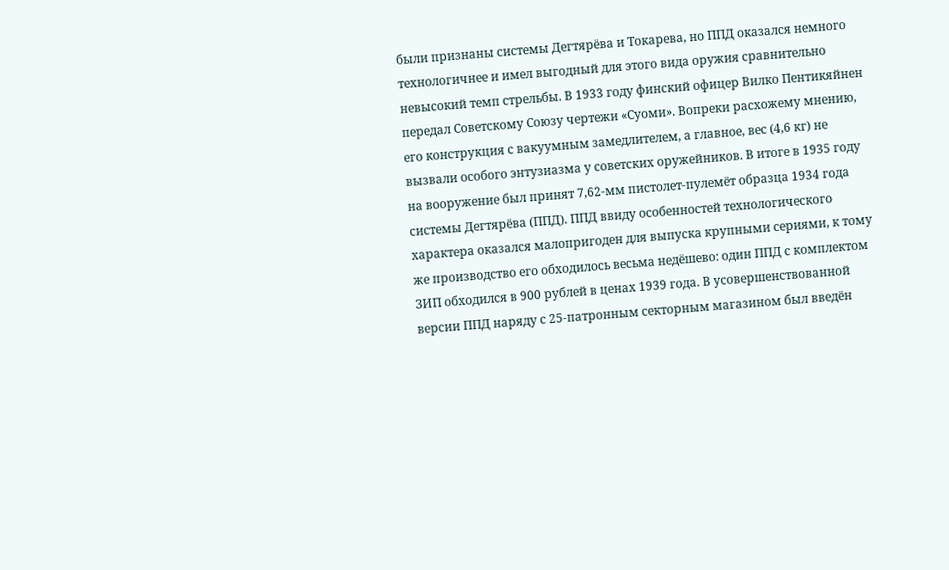были признаны системы Дегтярёва и Токарева, но ППД оказался немного технологичнее и имел выгодный для этого вида оружия сравнительно невысокий темп стрельбы. В 1933 году финский офицер Вилко Пентикяйнен передал Советскому Союзу чертежи «Суоми». Вопреки расхожему мнению, его конструкция с вакуумным замедлителем, а главное, вес (4,6 кг) не вызвали особого энтузиазма у советских оружейников. В итоге в 1935 году на вооружение был принят 7,62-мм пистолет-пулемёт образца 1934 года системы Дегтярёва (ППД). ППД ввиду особенностей технологического характера оказался малопригоден для выпуска крупными сериями, к тому же производство его обходилось весьма недёшево: один ППД с комплектом ЗИП обходился в 900 рублей в ценах 1939 года. В усовершенствованной версии ППД наряду с 25-патронным секторным магазином был введён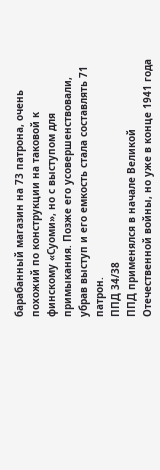барабанный магазин на 73 патрона, очень похожий по конструкции на таковой к финскому «Суоми», но с выступом для примыкания. Позже его усовершенствовали, убрав выступ и его емкость стала составлять 71 патрон.
ППД 34/38
ППД применялся в начале Великой Отечественной войны, но уже в конце 1941 года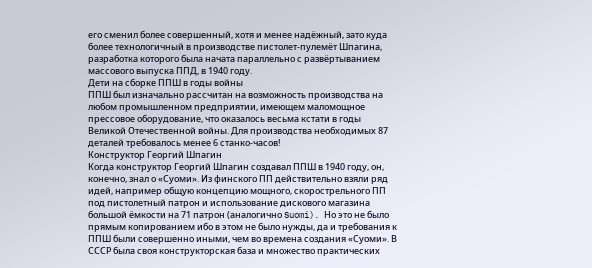его сменил более совершенный, хотя и менее надёжный, зато куда более технологичный в производстве пистолет-пулемёт Шпагина, разработка которого была начата параллельно с развёртыванием массового выпуска ППД, в 1940 году.
Дети на сборке ППШ в годы войны
ППШ был изначально рассчитан на возможность производства на любом промышленном предприятии, имеющем маломощное прессовое оборудование, что оказалось весьма кстати в годы Великой Отечественной войны. Для производства необходимых 87 деталей требовалось менее 6 станко-часов!
Конструктор Георгий Шпагин
Когда конструктор Георгий Шпагин создавал ППШ в 1940 году, он, конечно, знал о «Суоми». Из финского ПП действительно взяли ряд идей, например общую концепцию мощного, скорострельного ПП под пистолетный патрон и использование дискового магазина большой ёмкости на 71 патрон (аналогично Suomi). Но это не было прямым копированием ибо в этом не было нужды, да и требования к ППШ были совершенно иными, чем во времена создания «Суоми». В СССР была своя конструкторская база и множество практических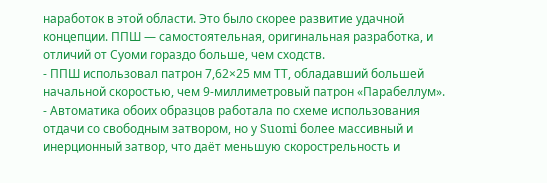наработок в этой области. Это было скорее развитие удачной концепции. ППШ — самостоятельная, оригинальная разработка, и отличий от Суоми гораздо больше, чем сходств.
- ППШ использовал патрон 7,62×25 мм ТТ, обладавший большей начальной скоростью, чем 9-миллиметровый патрон «Парабеллум».
- Автоматика обоих образцов работала по схеме использования отдачи со свободным затвором, но у Suomi более массивный и инерционный затвор, что даёт меньшую скорострельность и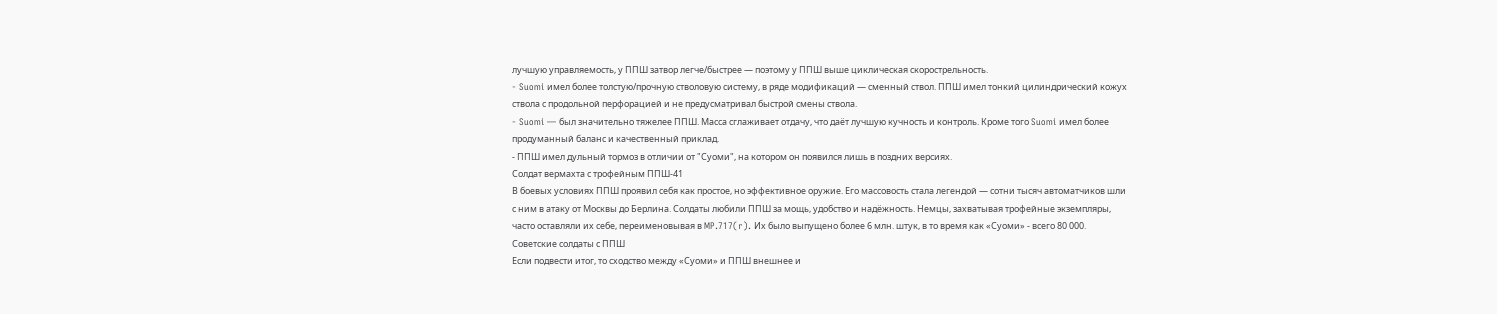лучшую управляемость, у ППШ затвор легче/быстрее — поэтому у ППШ выше циклическая скорострельность.
- Suomi имел более толстую/прочную стволовую систему, в ряде модификаций — сменный ствол. ППШ имел тонкий цилиндрический кожух ствола с продольной перфорацией и не предусматривал быстрой смены ствола.
- Suomi — был значительно тяжелее ППШ. Масса сглаживает отдачу, что даёт лучшую кучность и контроль. Кроме того Suomi имел более продуманный баланс и качественный приклад.
- ППШ имел дульный тормоз в отличии от "Суоми", на котором он появился лишь в поздних версиях.
Солдат вермахта с трофейным ППШ-41
В боевых условиях ППШ проявил себя как простое, но эффективное оружие. Его массовость стала легендой — сотни тысяч автоматчиков шли с ним в атаку от Москвы до Берлина. Солдаты любили ППШ за мощь, удобство и надёжность. Немцы, захватывая трофейные экземпляры, часто оставляли их себе, переименовывая в MP.717(r). Их было выпущено более 6 млн. штук, в то время как «Суоми» - всего 80 000.
Советские солдаты с ППШ
Если подвести итог, то сходство между «Суоми» и ППШ внешнее и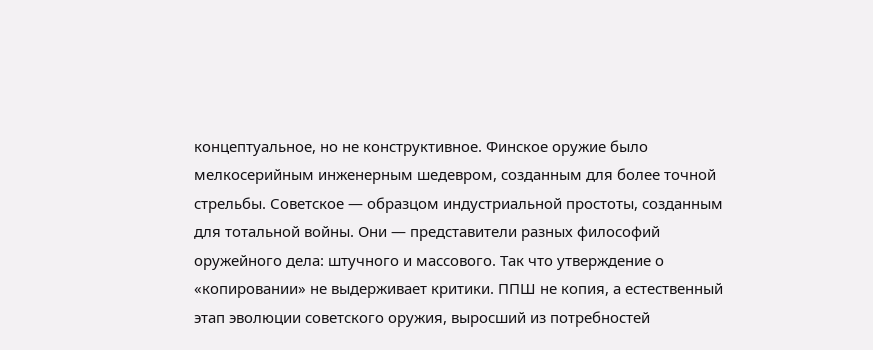концептуальное, но не конструктивное. Финское оружие было мелкосерийным инженерным шедевром, созданным для более точной стрельбы. Советское — образцом индустриальной простоты, созданным для тотальной войны. Они — представители разных философий оружейного дела: штучного и массового. Так что утверждение о «копировании» не выдерживает критики. ППШ не копия, а естественный этап эволюции советского оружия, выросший из потребностей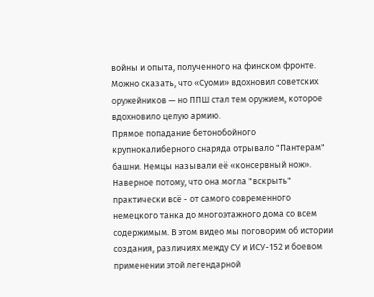войны и опыта, полученного на финском фронте. Можно сказать, что «Суоми» вдохновил советских оружейников — но ППШ стал тем оружием, которое вдохновило целую армию.
Прямое попадание бетонобойного крупнокалиберного снаряда отрывало "Пантерам" башни. Немцы называли её «консервный нож». Наверное потому, что она могла "вскрыть" практически всё - от самого современного немецкого танка до многоэтажного дома со всем содержимым. В этом видео мы поговорим об истории создания, различиях между СУ и ИСУ-152 и боевом применении этой легендарной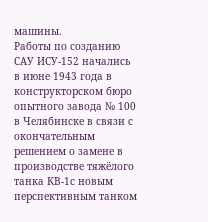машины.
Работы по созданию САУ ИСУ-152 начались в июне 1943 года в конструкторском бюро опытного завода № 100 в Челябинске в связи с окончательным решением о замене в производстве тяжёлого танка КВ-1с новым перспективным танком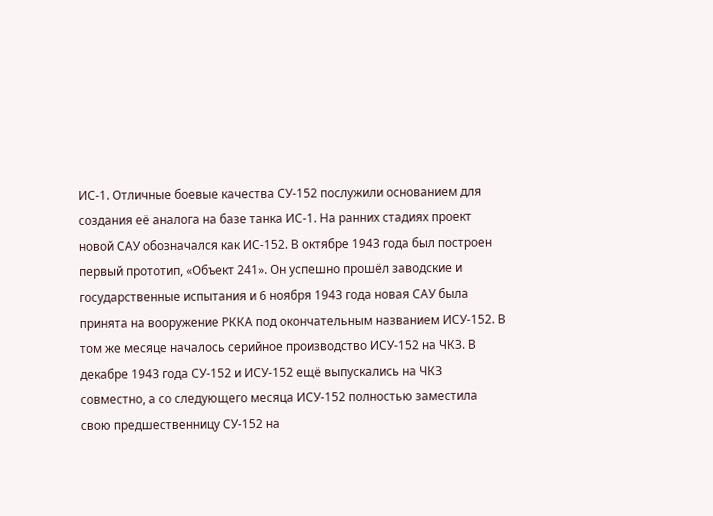ИС-1. Отличные боевые качества СУ-152 послужили основанием для создания её аналога на базе танка ИС-1. На ранних стадиях проект новой САУ обозначался как ИС-152. В октябре 1943 года был построен первый прототип, «Объект 241». Он успешно прошёл заводские и государственные испытания и 6 ноября 1943 года новая САУ была принята на вооружение РККА под окончательным названием ИСУ-152. В том же месяце началось серийное производство ИСУ-152 на ЧКЗ. В декабре 1943 года СУ-152 и ИСУ-152 ещё выпускались на ЧКЗ совместно, а со следующего месяца ИСУ-152 полностью заместила свою предшественницу СУ-152 на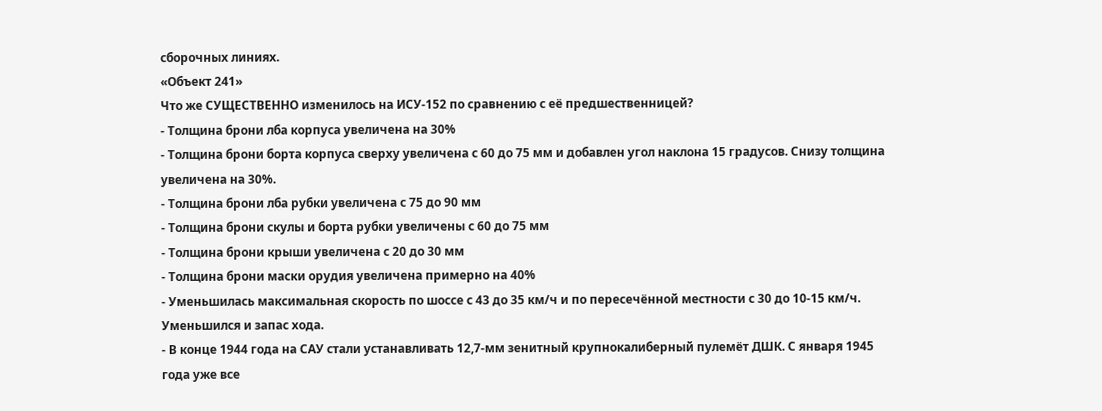сборочных линиях.
«Объект 241»
Что же СУЩЕСТВЕННО изменилось на ИСУ-152 по сравнению с её предшественницей?
- Толщина брони лба корпуса увеличена на 30%
- Толщина брони борта корпуса сверху увеличена с 60 до 75 мм и добавлен угол наклона 15 градусов. Снизу толщина увеличена на 30%.
- Толщина брони лба рубки увеличена с 75 до 90 мм
- Толщина брони скулы и борта рубки увеличены с 60 до 75 мм
- Толщина брони крыши увеличена с 20 до 30 мм
- Толщина брони маски орудия увеличена примерно на 40%
- Уменьшилась максимальная скорость по шоссе с 43 до 35 км/ч и по пересечённой местности с 30 до 10-15 км/ч. Уменьшился и запас хода.
- В конце 1944 года на САУ стали устанавливать 12,7-мм зенитный крупнокалиберный пулемёт ДШК. С января 1945 года уже все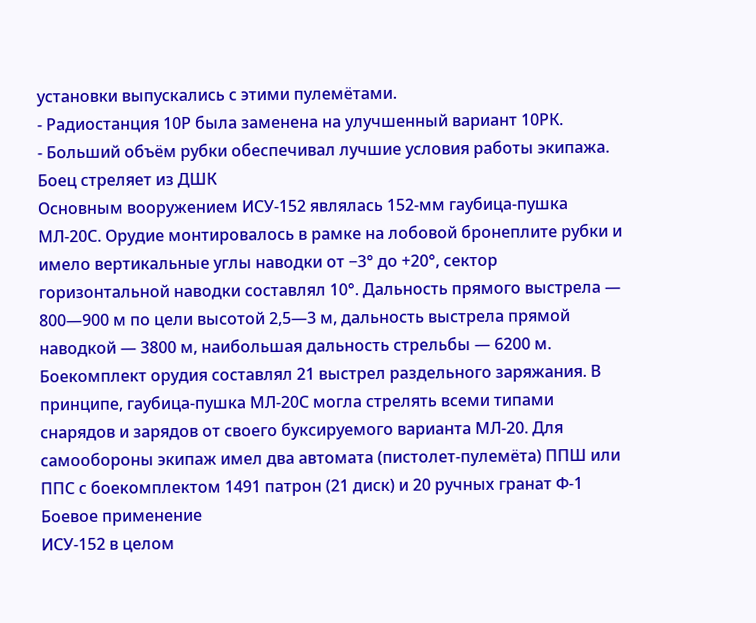установки выпускались с этими пулемётами.
- Радиостанция 10Р была заменена на улучшенный вариант 10РК.
- Больший объём рубки обеспечивал лучшие условия работы экипажа.
Боец стреляет из ДШК
Основным вооружением ИСУ-152 являлась 152-мм гаубица-пушка МЛ-20С. Орудие монтировалось в рамке на лобовой бронеплите рубки и имело вертикальные углы наводки от −3° до +20°, сектор горизонтальной наводки составлял 10°. Дальность прямого выстрела — 800—900 м по цели высотой 2,5—3 м, дальность выстрела прямой наводкой — 3800 м, наибольшая дальность стрельбы — 6200 м. Боекомплект орудия составлял 21 выстрел раздельного заряжания. В принципе, гаубица-пушка МЛ-20С могла стрелять всеми типами снарядов и зарядов от своего буксируемого варианта МЛ-20. Для самообороны экипаж имел два автомата (пистолет-пулемёта) ППШ или ППС с боекомплектом 1491 патрон (21 диск) и 20 ручных гранат Ф-1
Боевое применение
ИСУ-152 в целом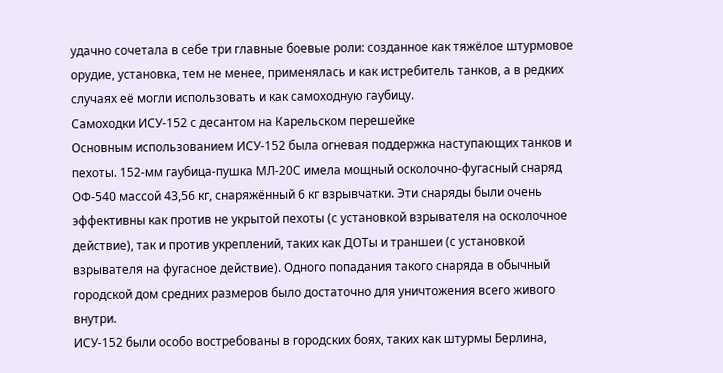удачно сочетала в себе три главные боевые роли: созданное как тяжёлое штурмовое орудие, установка, тем не менее, применялась и как истребитель танков, а в редких случаях её могли использовать и как самоходную гаубицу.
Самоходки ИСУ-152 с десантом на Карельском перешейке
Основным использованием ИСУ-152 была огневая поддержка наступающих танков и пехоты. 152-мм гаубица-пушка МЛ-20С имела мощный осколочно-фугасный снаряд ОФ-540 массой 43,56 кг, снаряжённый 6 кг взрывчатки. Эти снаряды были очень эффективны как против не укрытой пехоты (с установкой взрывателя на осколочное действие), так и против укреплений, таких как ДОТы и траншеи (с установкой взрывателя на фугасное действие). Одного попадания такого снаряда в обычный городской дом средних размеров было достаточно для уничтожения всего живого внутри.
ИСУ-152 были особо востребованы в городских боях, таких как штурмы Берлина,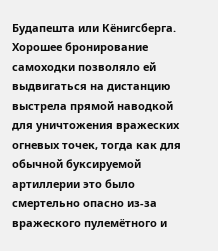Будапешта или Кёнигсберга. Хорошее бронирование самоходки позволяло ей выдвигаться на дистанцию выстрела прямой наводкой для уничтожения вражеских огневых точек, тогда как для обычной буксируемой артиллерии это было смертельно опасно из-за вражеского пулемётного и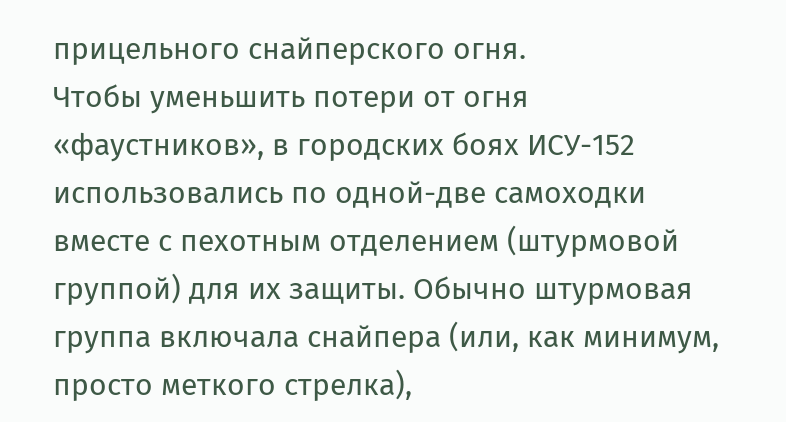прицельного снайперского огня.
Чтобы уменьшить потери от огня «фаустников», в городских боях ИСУ-152 использовались по одной-две самоходки вместе с пехотным отделением (штурмовой группой) для их защиты. Обычно штурмовая группа включала снайпера (или, как минимум, просто меткого стрелка),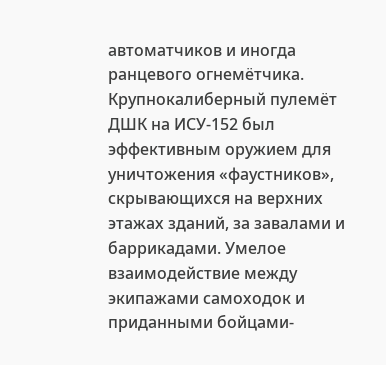автоматчиков и иногда ранцевого огнемётчика. Крупнокалиберный пулемёт ДШК на ИСУ-152 был эффективным оружием для уничтожения «фаустников», скрывающихся на верхних этажах зданий, за завалами и баррикадами. Умелое взаимодействие между экипажами самоходок и приданными бойцами-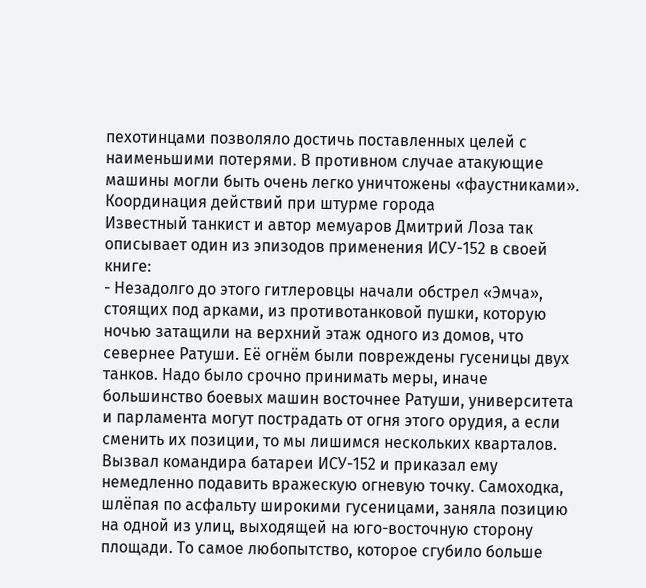пехотинцами позволяло достичь поставленных целей с наименьшими потерями. В противном случае атакующие машины могли быть очень легко уничтожены «фаустниками».
Координация действий при штурме города
Известный танкист и автор мемуаров Дмитрий Лоза так описывает один из эпизодов применения ИСУ-152 в своей книге:
- Незадолго до этого гитлеровцы начали обстрел «Эмча», стоящих под арками, из противотанковой пушки, которую ночью затащили на верхний этаж одного из домов, что севернее Ратуши. Её огнём были повреждены гусеницы двух танков. Надо было срочно принимать меры, иначе большинство боевых машин восточнее Ратуши, университета и парламента могут пострадать от огня этого орудия, а если сменить их позиции, то мы лишимся нескольких кварталов. Вызвал командира батареи ИСУ-152 и приказал ему немедленно подавить вражескую огневую точку. Самоходка, шлёпая по асфальту широкими гусеницами, заняла позицию на одной из улиц, выходящей на юго-восточную сторону площади. То самое любопытство, которое сгубило больше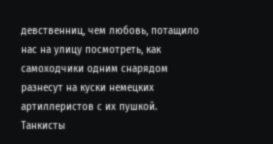девственниц, чем любовь, потащило нас на улицу посмотреть, как самоходчики одним снарядом разнесут на куски немецких артиллеристов с их пушкой. Танкисты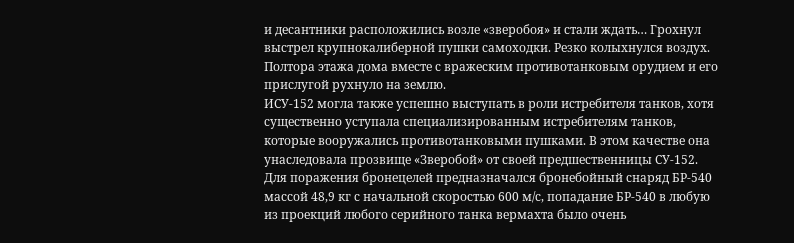и десантники расположились возле «зверобоя» и стали ждать… Грохнул выстрел крупнокалиберной пушки самоходки. Резко колыхнулся воздух. Полтора этажа дома вместе с вражеским противотанковым орудием и его прислугой рухнуло на землю.
ИСУ-152 могла также успешно выступать в роли истребителя танков, хотя существенно уступала специализированным истребителям танков, которые вооружались противотанковыми пушками. В этом качестве она унаследовала прозвище «Зверобой» от своей предшественницы СУ-152. Для поражения бронецелей предназначался бронебойный снаряд БР-540 массой 48,9 кг с начальной скоростью 600 м/с, попадание БР-540 в любую из проекций любого серийного танка вермахта было очень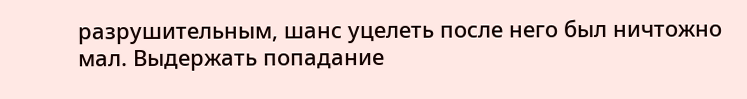разрушительным, шанс уцелеть после него был ничтожно мал. Выдержать попадание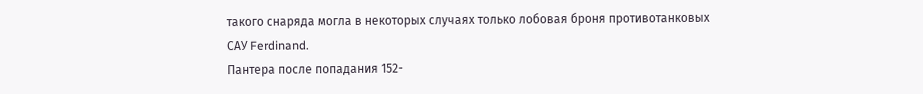такого снаряда могла в некоторых случаях только лобовая броня противотанковых САУ Ferdinand.
Пантера после попадания 152-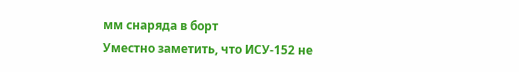мм снаряда в борт
Уместно заметить, что ИСУ-152 не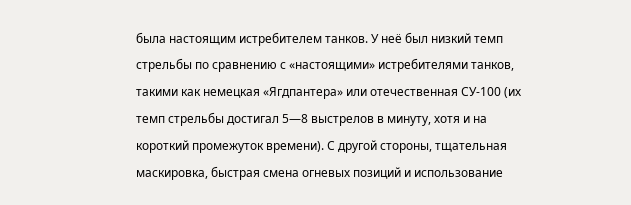была настоящим истребителем танков. У неё был низкий темп стрельбы по сравнению с «настоящими» истребителями танков, такими как немецкая «Ягдпантера» или отечественная СУ-100 (их темп стрельбы достигал 5—8 выстрелов в минуту, хотя и на короткий промежуток времени). С другой стороны, тщательная маскировка, быстрая смена огневых позиций и использование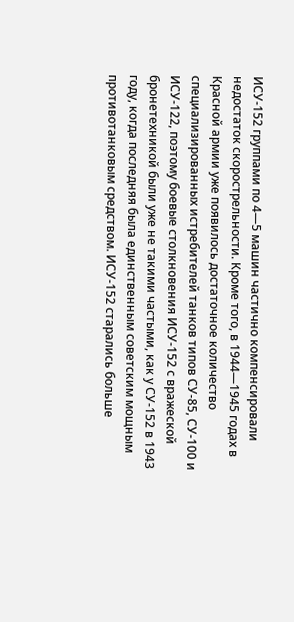ИСУ-152 группами по 4—5 машин частично компенсировали недостаток скорострельности. Кроме того, в 1944—1945 годах в Красной армии уже появилось достаточное количество специализированных истребителей танков типов СУ-85, СУ-100 и ИСУ-122, поэтому боевые столкновения ИСУ-152 с вражеской бронетехникой были уже не такими частыми, как у СУ-152 в 1943 году, когда последняя была единственным советским мощным противотанковым средством. ИСУ-152 старались больше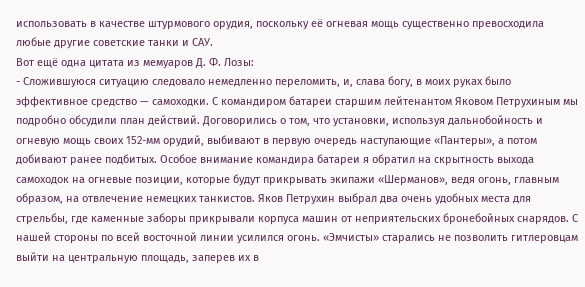использовать в качестве штурмового орудия, поскольку её огневая мощь существенно превосходила любые другие советские танки и САУ.
Вот ещё одна цитата из мемуаров Д. Ф. Лозы:
- Сложившуюся ситуацию следовало немедленно переломить, и, слава богу, в моих руках было эффективное средство — самоходки. С командиром батареи старшим лейтенантом Яковом Петрухиным мы подробно обсудили план действий. Договорились о том, что установки, используя дальнобойность и огневую мощь своих 152-мм орудий, выбивают в первую очередь наступающие «Пантеры», а потом добивают ранее подбитых. Особое внимание командира батареи я обратил на скрытность выхода самоходок на огневые позиции, которые будут прикрывать экипажи «Шерманов», ведя огонь, главным образом, на отвлечение немецких танкистов. Яков Петрухин выбрал два очень удобных места для стрельбы, где каменные заборы прикрывали корпуса машин от неприятельских бронебойных снарядов. С нашей стороны по всей восточной линии усилился огонь. «Эмчисты» старались не позволить гитлеровцам выйти на центральную площадь, заперев их в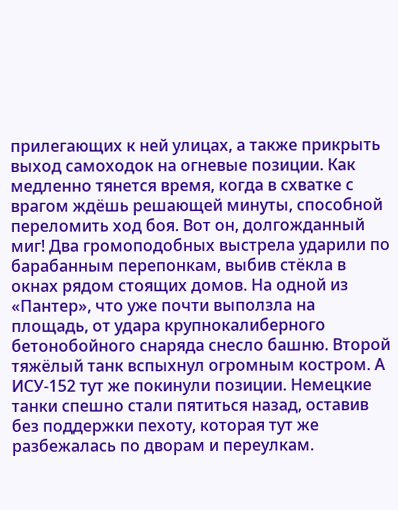прилегающих к ней улицах, а также прикрыть выход самоходок на огневые позиции. Как медленно тянется время, когда в схватке с врагом ждёшь решающей минуты, способной переломить ход боя. Вот он, долгожданный миг! Два громоподобных выстрела ударили по барабанным перепонкам, выбив стёкла в окнах рядом стоящих домов. На одной из «Пантер», что уже почти выползла на площадь, от удара крупнокалиберного бетонобойного снаряда снесло башню. Второй тяжёлый танк вспыхнул огромным костром. А ИСУ-152 тут же покинули позиции. Немецкие танки спешно стали пятиться назад, оставив без поддержки пехоту, которая тут же разбежалась по дворам и переулкам.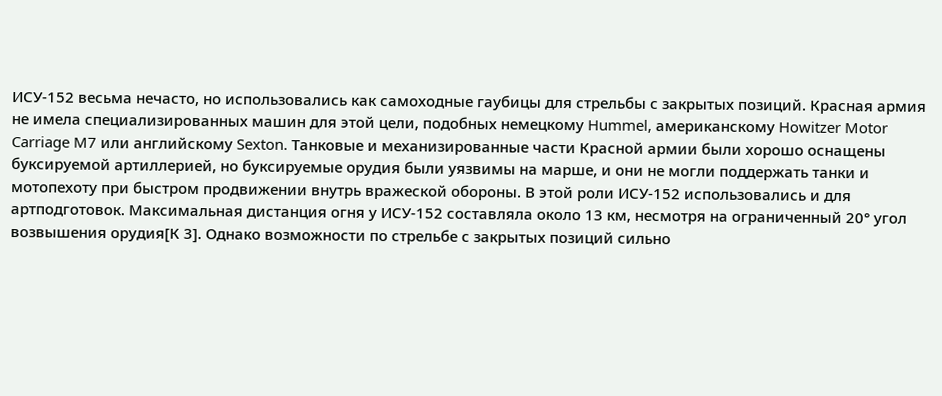ИСУ-152 весьма нечасто, но использовались как самоходные гаубицы для стрельбы с закрытых позиций. Красная армия не имела специализированных машин для этой цели, подобных немецкому Hummel, американскому Howitzer Motor Carriage M7 или английскому Sexton. Танковые и механизированные части Красной армии были хорошо оснащены буксируемой артиллерией, но буксируемые орудия были уязвимы на марше, и они не могли поддержать танки и мотопехоту при быстром продвижении внутрь вражеской обороны. В этой роли ИСУ-152 использовались и для артподготовок. Максимальная дистанция огня у ИСУ-152 составляла около 13 км, несмотря на ограниченный 20° угол возвышения орудия[К 3]. Однако возможности по стрельбе с закрытых позиций сильно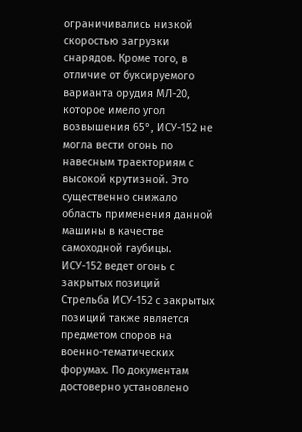ограничивались низкой скоростью загрузки снарядов. Кроме того, в отличие от буксируемого варианта орудия МЛ-20, которое имело угол возвышения 65°, ИСУ-152 не могла вести огонь по навесным траекториям с высокой крутизной. Это существенно снижало область применения данной машины в качестве самоходной гаубицы.
ИСУ-152 ведет огонь с закрытых позиций
Стрельба ИСУ-152 с закрытых позиций также является предметом споров на военно-тематических форумах. По документам достоверно установлено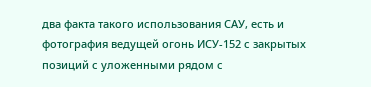два факта такого использования САУ, есть и фотография ведущей огонь ИСУ-152 с закрытых позиций с уложенными рядом с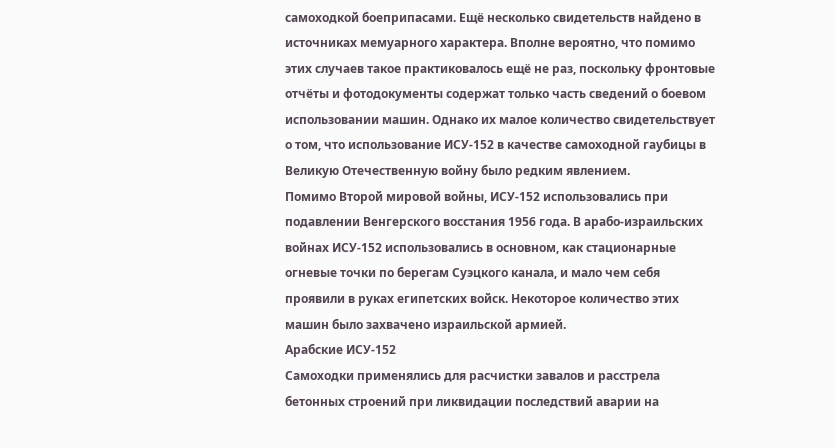самоходкой боеприпасами. Ещё несколько свидетельств найдено в источниках мемуарного характера. Вполне вероятно, что помимо этих случаев такое практиковалось ещё не раз, поскольку фронтовые отчёты и фотодокументы содержат только часть сведений о боевом использовании машин. Однако их малое количество свидетельствует о том, что использование ИСУ-152 в качестве самоходной гаубицы в Великую Отечественную войну было редким явлением.
Помимо Второй мировой войны, ИСУ-152 использовались при подавлении Венгерского восстания 1956 года. В арабо-израильских войнах ИСУ-152 использовались в основном, как стационарные огневые точки по берегам Суэцкого канала, и мало чем себя проявили в руках египетских войск. Некоторое количество этих машин было захвачено израильской армией.
Арабские ИСУ-152
Самоходки применялись для расчистки завалов и расстрела бетонных строений при ликвидации последствий аварии на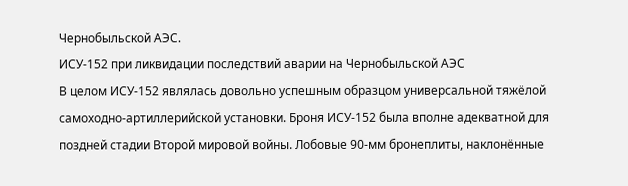Чернобыльской АЭС.
ИСУ-152 при ликвидации последствий аварии на Чернобыльской АЭС
В целом ИСУ-152 являлась довольно успешным образцом универсальной тяжёлой самоходно-артиллерийской установки. Броня ИСУ-152 была вполне адекватной для поздней стадии Второй мировой войны. Лобовые 90-мм бронеплиты, наклонённые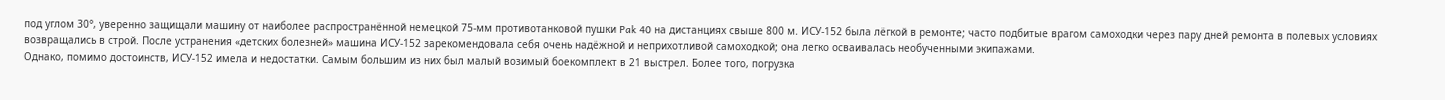под углом 30°, уверенно защищали машину от наиболее распространённой немецкой 75-мм противотанковой пушки Pak 40 на дистанциях свыше 800 м. ИСУ-152 была лёгкой в ремонте; часто подбитые врагом самоходки через пару дней ремонта в полевых условиях возвращались в строй. После устранения «детских болезней» машина ИСУ-152 зарекомендовала себя очень надёжной и неприхотливой самоходкой; она легко осваивалась необученными экипажами.
Однако, помимо достоинств, ИСУ-152 имела и недостатки. Самым большим из них был малый возимый боекомплект в 21 выстрел. Более того, погрузка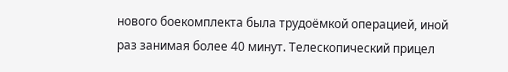нового боекомплекта была трудоёмкой операцией, иной раз занимая более 40 минут. Телескопический прицел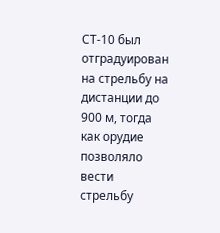СТ-10 был отградуирован на стрельбу на дистанции до 900 м, тогда как орудие позволяло вести стрельбу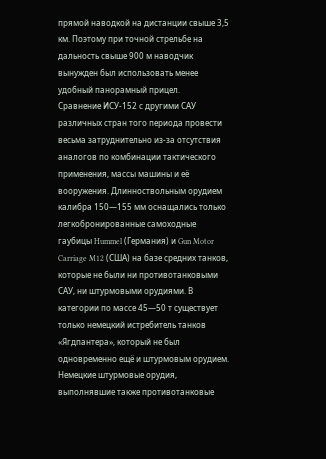прямой наводкой на дистанции свыше 3,5 км. Поэтому при точной стрельбе на дальность свыше 900 м наводчик вынужден был использовать менее удобный панорамный прицел.
Сравнение ИСУ-152 с другими САУ различных стран того периода провести весьма затруднительно из-за отсутствия аналогов по комбинации тактического применения, массы машины и её вооружения. Длинноствольным орудием калибра 150—155 мм оснащались только легкобронированные самоходные гаубицы Hummel (Германия) и Gun Motor Carriage M12 (США) на базе средних танков, которые не были ни противотанковыми САУ, ни штурмовыми орудиями. В категории по массе 45—50 т существует только немецкий истребитель танков «Ягдпантера», который не был одновременно ещё и штурмовым орудием. Немецкие штурмовые орудия, выполнявшие также противотанковые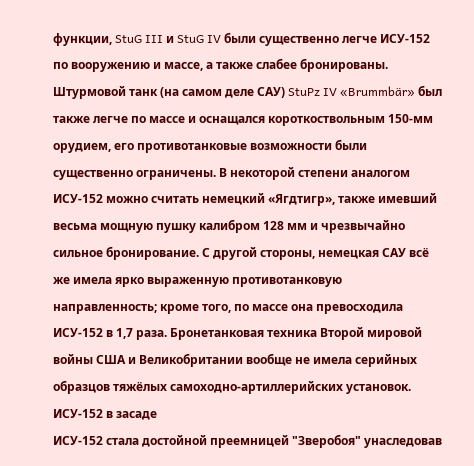функции, StuG III и StuG IV были существенно легче ИСУ-152 по вооружению и массе, а также слабее бронированы. Штурмовой танк (на самом деле САУ) StuPz IV «Brummbär» был также легче по массе и оснащался короткоствольным 150-мм орудием, его противотанковые возможности были существенно ограничены. В некоторой степени аналогом ИСУ-152 можно считать немецкий «Ягдтигр», также имевший весьма мощную пушку калибром 128 мм и чрезвычайно сильное бронирование. С другой стороны, немецкая САУ всё же имела ярко выраженную противотанковую направленность; кроме того, по массе она превосходила ИСУ-152 в 1,7 раза. Бронетанковая техника Второй мировой войны США и Великобритании вообще не имела серийных образцов тяжёлых самоходно-артиллерийских установок.
ИСУ-152 в засаде
ИСУ-152 стала достойной преемницей "Зверобоя" унаследовав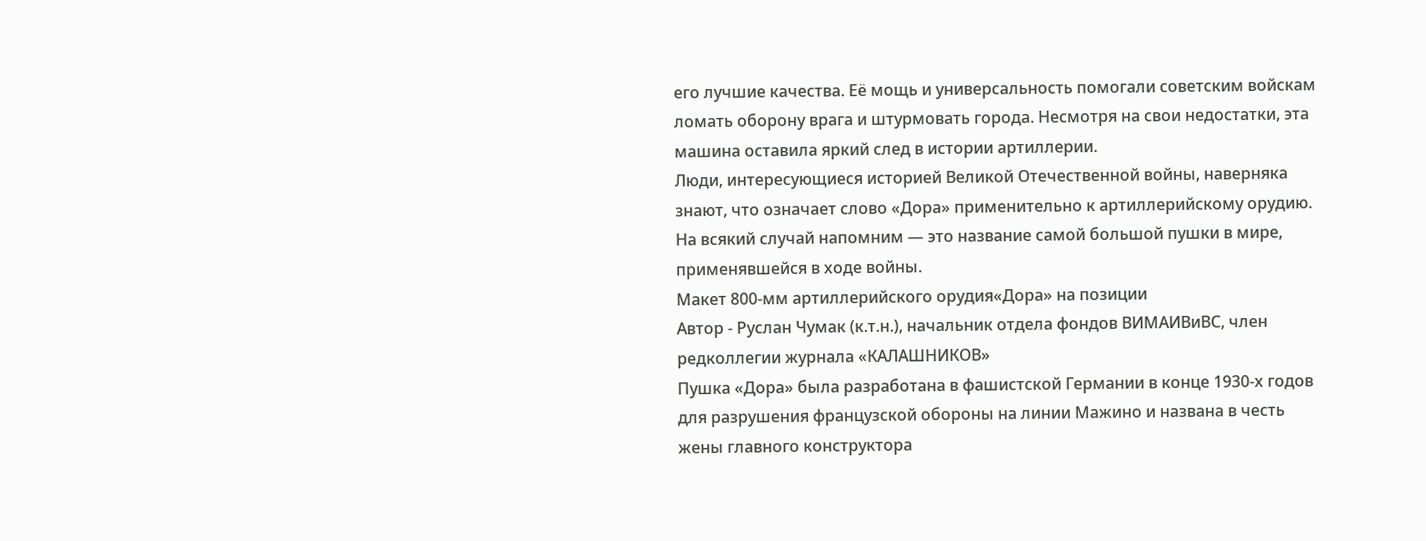его лучшие качества. Её мощь и универсальность помогали советским войскам ломать оборону врага и штурмовать города. Несмотря на свои недостатки, эта машина оставила яркий след в истории артиллерии.
Люди, интересующиеся историей Великой Отечественной войны, наверняка знают, что означает слово «Дора» применительно к артиллерийскому орудию. На всякий случай напомним — это название самой большой пушки в мире, применявшейся в ходе войны.
Макет 800-мм артиллерийского орудия«Дора» на позиции
Автор - Руслан Чумак (к.т.н.), начальник отдела фондов ВИМАИВиВС, член редколлегии журнала «КАЛАШНИКОВ»
Пушка «Дора» была разработана в фашистской Германии в конце 1930-х годов для разрушения французской обороны на линии Мажино и названа в честь жены главного конструктора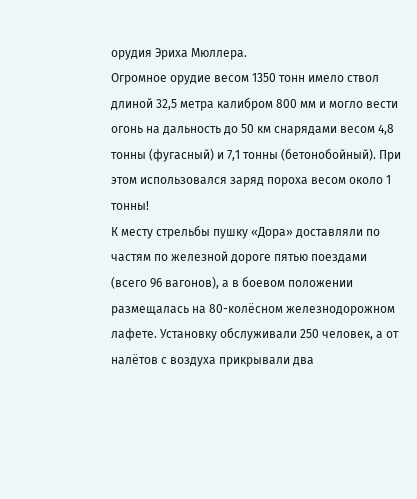орудия Эриха Мюллера.
Огромное орудие весом 1350 тонн имело ствол длиной 32,5 метра калибром 800 мм и могло вести огонь на дальность до 50 км снарядами весом 4,8 тонны (фугасный) и 7,1 тонны (бетонобойный). При этом использовался заряд пороха весом около 1 тонны!
К месту стрельбы пушку «Дора» доставляли по частям по железной дороге пятью поездами (всего 96 вагонов), а в боевом положении размещалась на 80-колёсном железнодорожном лафете. Установку обслуживали 250 человек, а от налётов с воздуха прикрывали два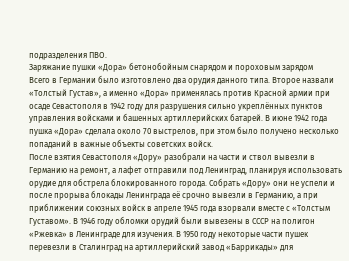подразделения ПВО.
Заряжание пушки «Дора» бетонобойным снарядом и пороховым зарядом
Всего в Германии было изготовлено два орудия данного типа. Второе назвали «Толстый Густав», а именно «Дора» применялась против Красной армии при осаде Севастополя в 1942 году для разрушения сильно укреплённых пунктов управления войсками и башенных артиллерийских батарей. В июне 1942 года пушка «Дора» сделала около 70 выстрелов, при этом было получено несколько попаданий в важные объекты советских войск.
После взятия Севастополя «Дору» разобрали на части и ствол вывезли в Германию на ремонт, а лафет отправили под Ленинград, планируя использовать орудие для обстрела блокированного города. Собрать «Дору» они не успели и после прорыва блокады Ленинграда её срочно вывезли в Германию, а при приближении союзных войск в апреле 1945 года взорвали вместе с «Толстым Густавом». В 1946 году обломки орудий были вывезены в СССР на полигон «Ржевка» в Ленинграде для изучения. В 1950 году некоторые части пушек перевезли в Сталинград на артиллерийский завод «Баррикады» для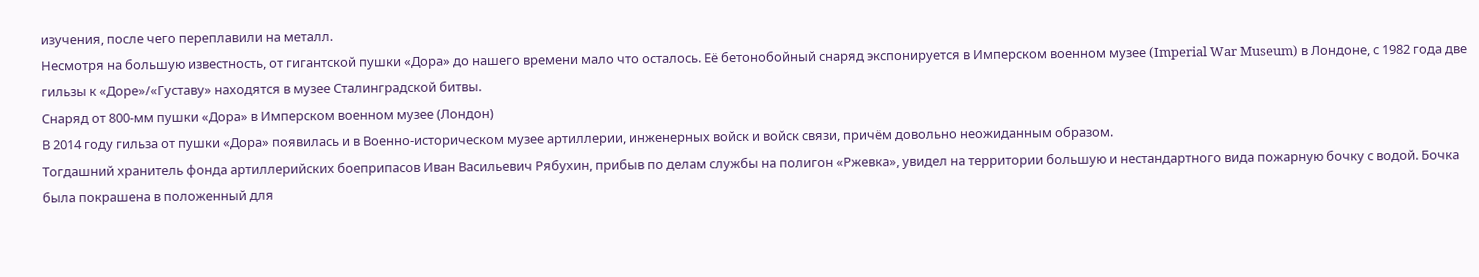изучения, после чего переплавили на металл.
Несмотря на большую известность, от гигантской пушки «Дора» до нашего времени мало что осталось. Её бетонобойный снаряд экспонируется в Имперском военном музее (Imperial War Museum) в Лондоне, с 1982 года две гильзы к «Доре»/«Густаву» находятся в музее Сталинградской битвы.
Снаряд от 800-мм пушки «Дора» в Имперском военном музее (Лондон)
В 2014 году гильза от пушки «Дора» появилась и в Военно-историческом музее артиллерии, инженерных войск и войск связи, причём довольно неожиданным образом.
Тогдашний хранитель фонда артиллерийских боеприпасов Иван Васильевич Рябухин, прибыв по делам службы на полигон «Ржевка», увидел на территории большую и нестандартного вида пожарную бочку с водой. Бочка была покрашена в положенный для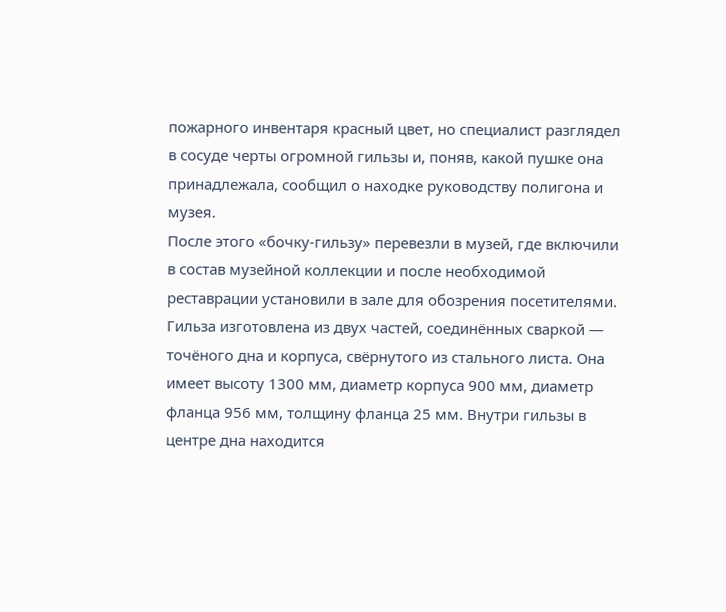пожарного инвентаря красный цвет, но специалист разглядел в сосуде черты огромной гильзы и, поняв, какой пушке она принадлежала, сообщил о находке руководству полигона и музея.
После этого «бочку-гильзу» перевезли в музей, где включили в состав музейной коллекции и после необходимой реставрации установили в зале для обозрения посетителями.
Гильза изготовлена из двух частей, соединённых сваркой — точёного дна и корпуса, свёрнутого из стального листа. Она имеет высоту 1300 мм, диаметр корпуса 900 мм, диаметр фланца 956 мм, толщину фланца 25 мм. Внутри гильзы в центре дна находится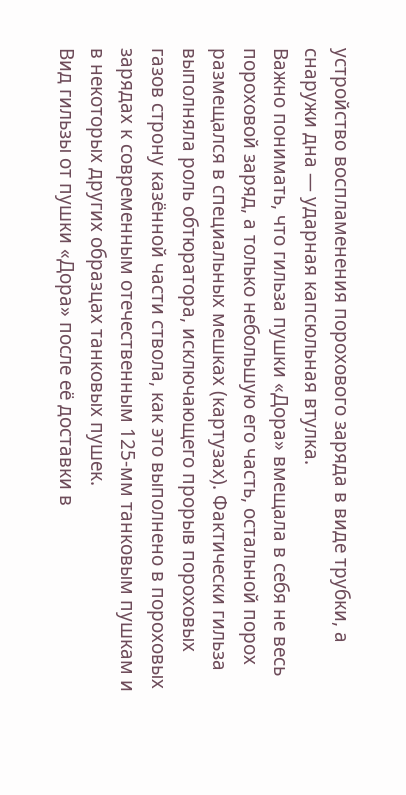устройство воспламенения порохового заряда в виде трубки, а снаружи дна — ударная капсюльная втулка.
Важно понимать, что гильза пушки «Дора» вмещала в себя не весь пороховой заряд, а только небольшую его часть, остальной порох размещался в специальных мешках (картузах). Фактически гильза выполняла роль обтюратора, исключающего прорыв пороховых газов строну казённой части ствола, как это выполнено в пороховых зарядах к современным отечественным 125-мм танковым пушкам и в некоторых других образцах танковых пушек.
Вид гильзы от пушки «Дора» после её доставки в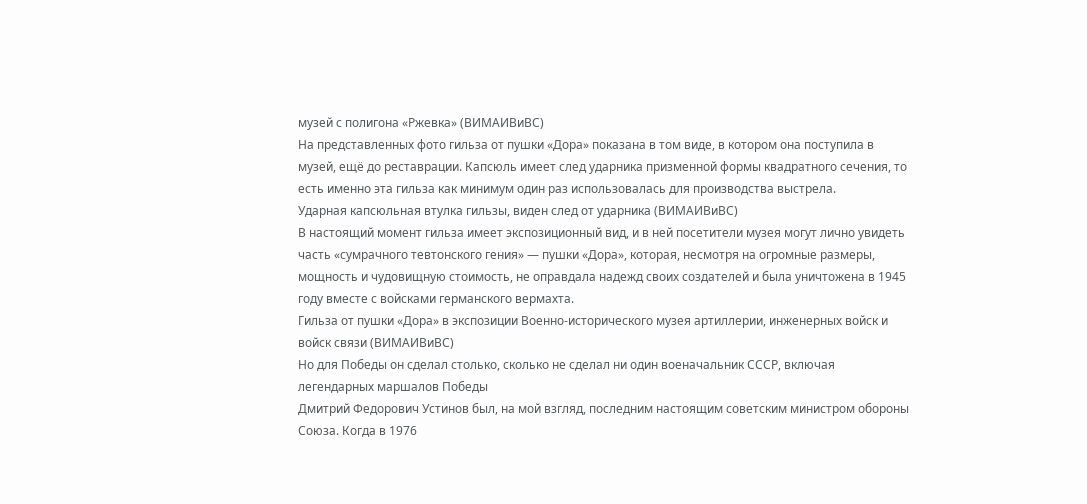музей с полигона «Ржевка» (ВИМАИВиВС)
На представленных фото гильза от пушки «Дора» показана в том виде, в котором она поступила в музей, ещё до реставрации. Капсюль имеет след ударника призменной формы квадратного сечения, то есть именно эта гильза как минимум один раз использовалась для производства выстрела.
Ударная капсюльная втулка гильзы, виден след от ударника (ВИМАИВиВС)
В настоящий момент гильза имеет экспозиционный вид, и в ней посетители музея могут лично увидеть часть «сумрачного тевтонского гения» — пушки «Дора», которая, несмотря на огромные размеры, мощность и чудовищную стоимость, не оправдала надежд своих создателей и была уничтожена в 1945 году вместе с войсками германского вермахта.
Гильза от пушки «Дора» в экспозиции Военно-исторического музея артиллерии, инженерных войск и войск связи (ВИМАИВиВС)
Но для Победы он сделал столько, сколько не сделал ни один военачальник СССР, включая легендарных маршалов Победы
Дмитрий Федорович Устинов был, на мой взгляд, последним настоящим советским министром обороны Союза. Когда в 1976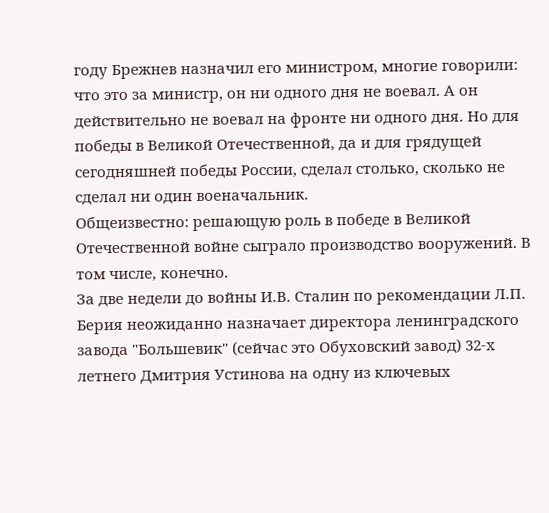году Брежнев назначил его министром, многие говорили: что это за министр, он ни одного дня не воевал. А он действительно не воевал на фронте ни одного дня. Но для победы в Великой Отечественной, да и для грядущей сегодняшней победы России, сделал столько, сколько не сделал ни один военачальник.
Общеизвестно: решающую роль в победе в Великой Отечественной войне сыграло производство вооружений. В том числе, конечно.
За две недели до войны И.В. Сталин по рекомендации Л.П. Берия неожиданно назначает директора ленинградского завода "Большевик" (сейчас это Обуховский завод) 32-х летнего Дмитрия Устинова на одну из ключевых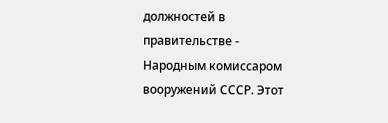должностей в правительстве - Народным комиссаром вооружений СССР. Этот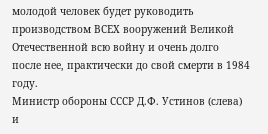молодой человек будет руководить производством ВСЕХ вооружений Великой Отечественной всю войну и очень долго после нее, практически до свой смерти в 1984 году.
Министр обороны СССР Д.Ф. Устинов (слева) и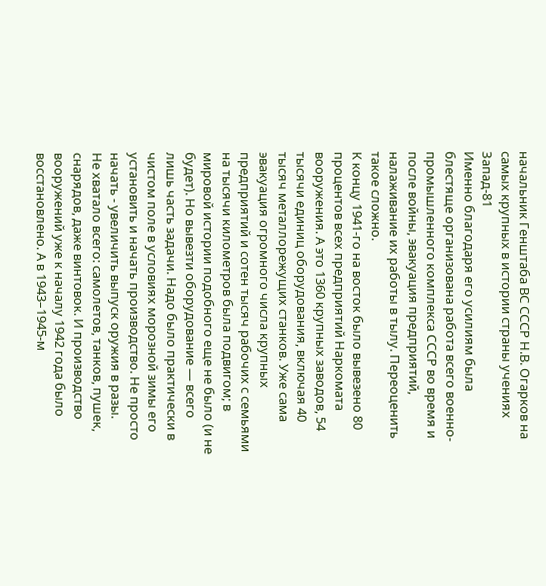начальник Генштаба ВС СССР Н.В. Огарков на самых крупных в истории страны учениях Запад-81
Именно благодаря его усилиям была блестяще организована работа всего военно-промышленного комплекса СССР во время и после войны, эвакуация предприятий, налаживание их работы в тылу. Переоценить такое сложно.
К концу 1941-го на восток было вывезено 80 процентов всех предприятий Наркомата вооружения. А это 1360 крупных заводов, 54 тысячи единиц оборудования, включая 40 тысяч металлорежущих станков. Уже сама эвакуация огромного числа крупных предприятий и сотен тысяч рабочих с семьями на тысячи километров была подвигом; в мировой истории подобного еще не было (и не будет). Но вывезти оборудование — всего лишь часть задачи. Надо было практически в чистом поле в условиях морозной зимы его установить и начать производство. Не просто начать - увеличить выпуск оружия в разы.
Не хватало всего: самолетов, танков, пушек, снарядов, даже винтовок. И производство вооружений уже к началу 1942 года было восстановлено. А в 1943–1945-м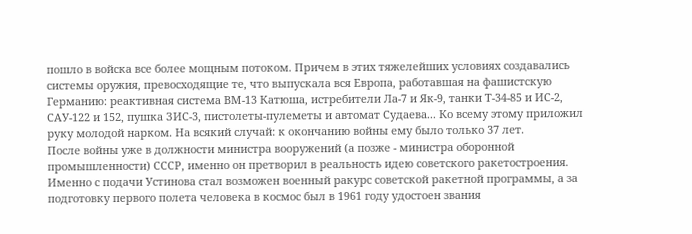пошло в войска все более мощным потоком. Причем в этих тяжелейших условиях создавались системы оружия, превосходящие те, что выпускала вся Европа, работавшая на фашистскую Германию: реактивная система ВМ-13 Катюша, истребители Ла-7 и Як-9, танки Т-34-85 и ИС-2, САУ-122 и 152, пушка ЗИС-3, пистолеты-пулеметы и автомат Судаева... Ко всему этому приложил руку молодой нарком. На всякий случай: к окончанию войны ему было только 37 лет.
После войны уже в должности министра вооружений (а позже - министра оборонной промышленности) СССР, именно он претворил в реальность идею советского ракетостроения. Именно с подачи Устинова стал возможен военный ракурс советской ракетной программы, а за подготовку первого полета человека в космос был в 1961 году удостоен звания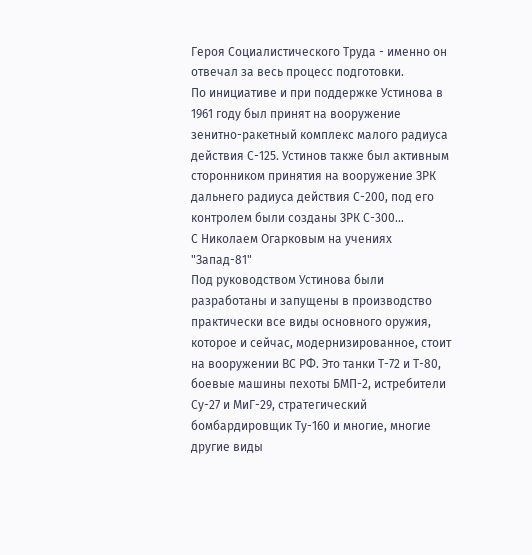Героя Социалистического Труда - именно он отвечал за весь процесс подготовки.
По инициативе и при поддержке Устинова в 1961 году был принят на вооружение зенитно-ракетный комплекс малого радиуса действия С-125. Устинов также был активным сторонником принятия на вооружение ЗРК дальнего радиуса действия С-200, под его контролем были созданы ЗРК С-300...
С Николаем Огарковым на учениях "Запад-81"
Под руководством Устинова были разработаны и запущены в производство практически все виды основного оружия, которое и сейчас, модернизированное, стоит на вооружении ВС РФ. Это танки Т-72 и Т-80, боевые машины пехоты БМП-2, истребители Су-27 и МиГ-29, стратегический бомбардировщик Ту-160 и многие, многие другие виды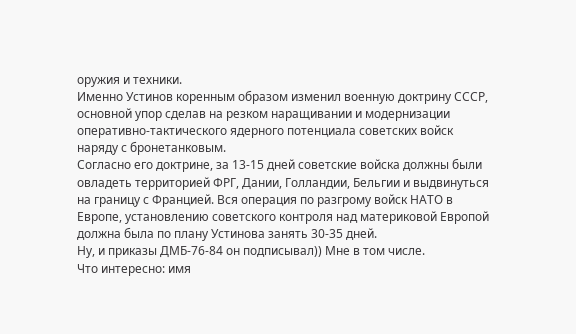оружия и техники.
Именно Устинов коренным образом изменил военную доктрину СССР, основной упор сделав на резком наращивании и модернизации оперативно-тактического ядерного потенциала советских войск наряду с бронетанковым.
Согласно его доктрине, за 13-15 дней советские войска должны были овладеть территорией ФРГ, Дании, Голландии, Бельгии и выдвинуться на границу с Францией. Вся операция по разгрому войск НАТО в Европе, установлению советского контроля над материковой Европой должна была по плану Устинова занять 30-35 дней.
Ну, и приказы ДМБ-76-84 он подписывал)) Мне в том числе.
Что интересно: имя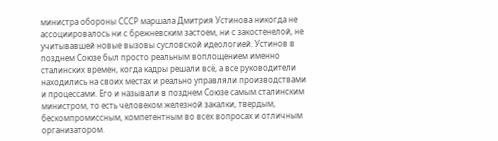министра обороны СССР маршала Дмитрия Устинова никогда не ассоциировалось ни с брежневским застоем, ни с закостенелой, не учитывавшей новые вызовы сусловской идеологией. Устинов в позднем Союзе был просто реальным воплощением именно сталинских времен, когда кадры решали всё, а все руководители находились на своих местах и реально управляли производствами и процессами. Его и называли в позднем Союзе самым сталинским министром, то есть человеком железной закалки, твердым, бескомпромиссным, компетентным во всех вопросах и отличным организатором.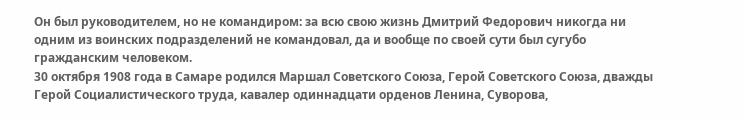Он был руководителем, но не командиром: за всю свою жизнь Дмитрий Федорович никогда ни одним из воинских подразделений не командовал, да и вообще по своей сути был сугубо гражданским человеком.
30 октября 1908 года в Самаре родился Маршал Советского Союза, Герой Советского Союза, дважды Герой Социалистического труда, кавалер одиннадцати орденов Ленина, Суворова,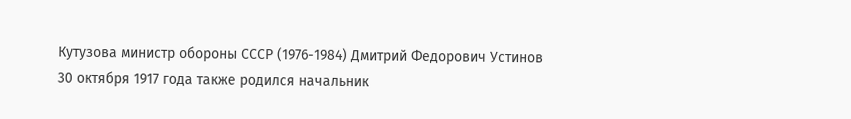Кутузова министр обороны СССР (1976-1984) Дмитрий Федорович Устинов
30 октября 1917 года также родился начальник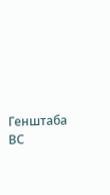Генштаба ВС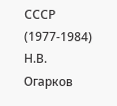СССР (1977-1984) Н.В. Огарков